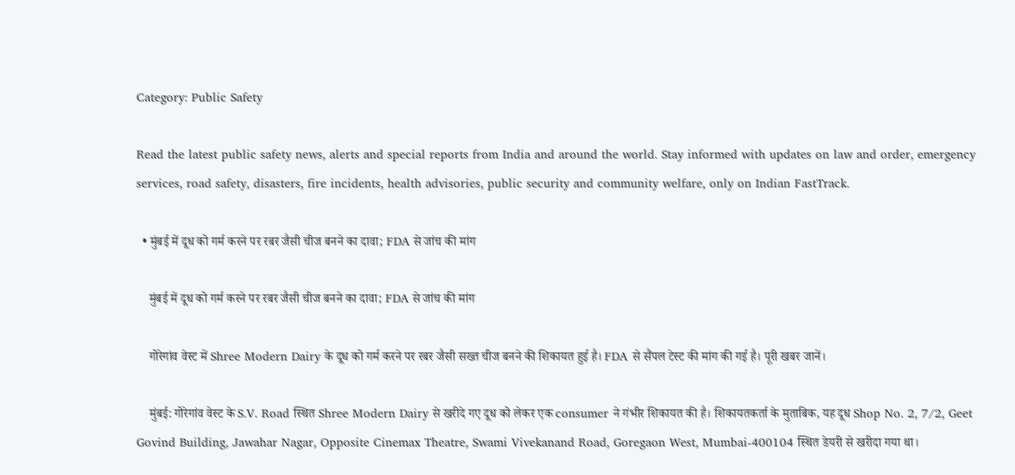Category: Public Safety

Read the latest public safety news, alerts and special reports from India and around the world. Stay informed with updates on law and order, emergency services, road safety, disasters, fire incidents, health advisories, public security and community welfare, only on Indian FastTrack.

  • मुंबई में दूध को गर्म करने पर रबर जैसी चीज बनने का दावा; FDA से जांच की मांग

    मुंबई में दूध को गर्म करने पर रबर जैसी चीज बनने का दावा; FDA से जांच की मांग

    गोरेगांव वेस्ट में Shree Modern Dairy के दूध को गर्म करने पर रबर जैसी सख्त चीज बनने की शिकायत हुई है। FDA से सैंपल टेस्ट की मांग की गई है। पूरी खबर जानें।

    मुंबई: गोरेगांव वेस्ट के S.V. Road स्थित Shree Modern Dairy से खरीदे गए दूध को लेकर एक consumer ने गंभीर शिकायत की है। शिकायतकर्ता के मुताबिक, यह दूध Shop No. 2, 7/2, Geet Govind Building, Jawahar Nagar, Opposite Cinemax Theatre, Swami Vivekanand Road, Goregaon West, Mumbai-400104 स्थित डेयरी से खरीदा गया था।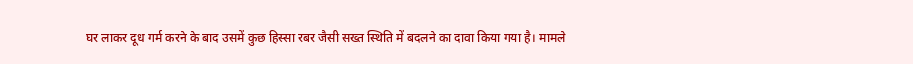घर लाकर दूध गर्म करने के बाद उसमें कुछ हिस्सा रबर जैसी सख्त स्थिति में बदलने का दावा किया गया है। मामले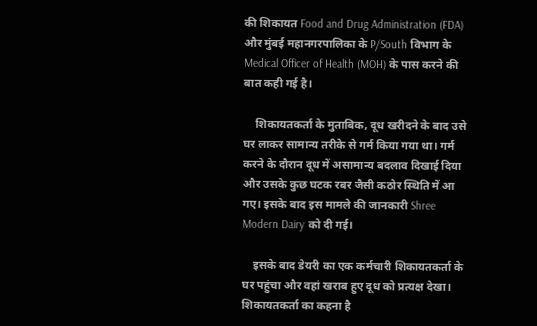की शिकायत Food and Drug Administration (FDA) और मुंबई महानगरपालिका के P/South विभाग के Medical Officer of Health (MOH) के पास करने की बात कही गई है।

    शिकायतकर्ता के मुताबिक, दूध खरीदने के बाद उसे घर लाकर सामान्य तरीके से गर्म किया गया था। गर्म करने के दौरान दूध में असामान्य बदलाव दिखाई दिया और उसके कुछ घटक रबर जैसी कठोर स्थिति में आ गए। इसके बाद इस मामले की जानकारी Shree Modern Dairy को दी गई।

    इसके बाद डेयरी का एक कर्मचारी शिकायतकर्ता के घर पहुंचा और वहां खराब हुए दूध को प्रत्यक्ष देखा। शिकायतकर्ता का कहना है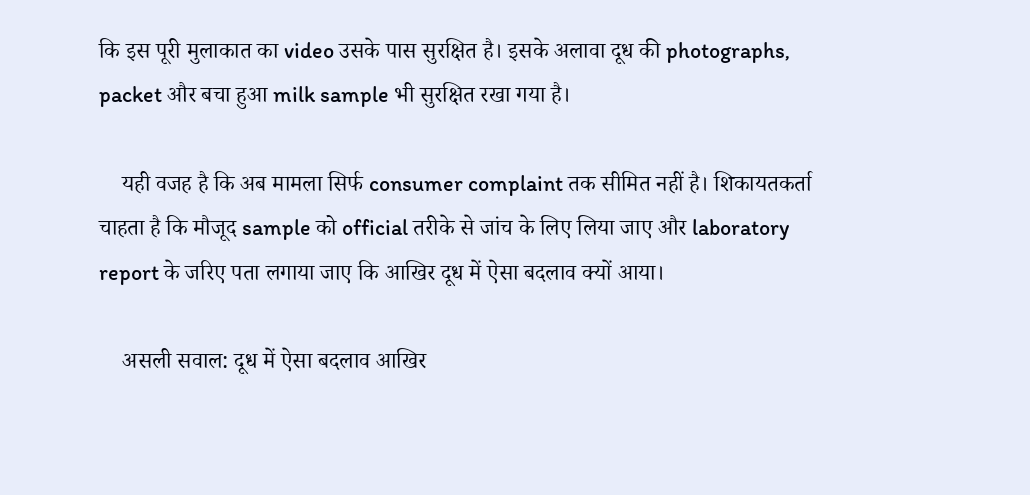कि इस पूरी मुलाकात का video उसके पास सुरक्षित है। इसके अलावा दूध की photographs, packet और बचा हुआ milk sample भी सुरक्षित रखा गया है।

    यही वजह है कि अब मामला सिर्फ consumer complaint तक सीमित नहीं है। शिकायतकर्ता चाहता है कि मौजूद sample को official तरीके से जांच के लिए लिया जाए और laboratory report के जरिए पता लगाया जाए कि आखिर दूध में ऐसा बदलाव क्यों आया।

    असली सवाल: दूध में ऐसा बदलाव आखिर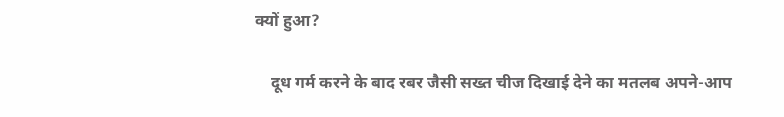क्यों हुआ?

    दूध गर्म करने के बाद रबर जैसी सख्त चीज दिखाई देने का मतलब अपने-आप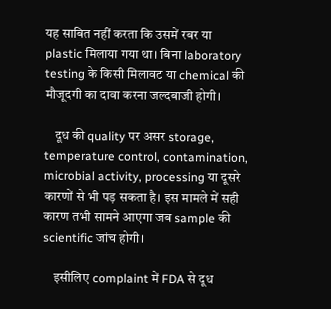यह साबित नहीं करता कि उसमें रबर या plastic मिलाया गया था। बिना laboratory testing के किसी मिलावट या chemical की मौजूदगी का दावा करना जल्दबाजी होगी।

    दूध की quality पर असर storage, temperature control, contamination, microbial activity, processing या दूसरे कारणों से भी पड़ सकता है। इस मामले में सही कारण तभी सामने आएगा जब sample की scientific जांच होगी।

    इसीलिए complaint में FDA से दूध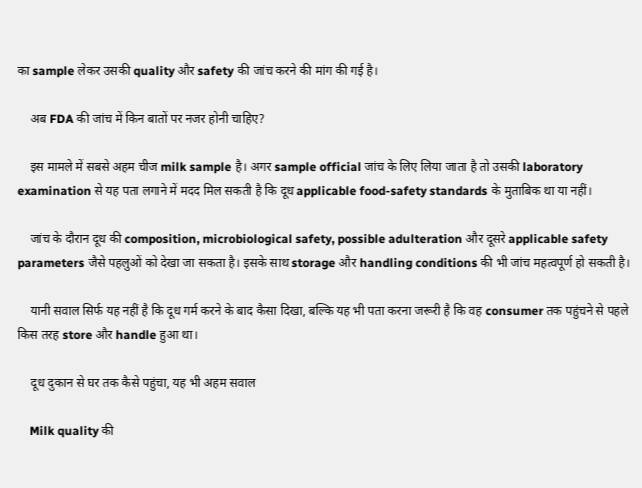का sample लेकर उसकी quality और safety की जांच करने की मांग की गई है।

    अब FDA की जांच में किन बातों पर नजर होनी चाहिए?

    इस मामले में सबसे अहम चीज milk sample है। अगर sample official जांच के लिए लिया जाता है तो उसकी laboratory examination से यह पता लगाने में मदद मिल सकती है कि दूध applicable food-safety standards के मुताबिक था या नहीं।

    जांच के दौरान दूध की composition, microbiological safety, possible adulteration और दूसरे applicable safety parameters जैसे पहलुओं को देखा जा सकता है। इसके साथ storage और handling conditions की भी जांच महत्वपूर्ण हो सकती है।

    यानी सवाल सिर्फ यह नहीं है कि दूध गर्म करने के बाद कैसा दिखा, बल्कि यह भी पता करना जरूरी है कि वह consumer तक पहुंचने से पहले किस तरह store और handle हुआ था।

    दूध दुकान से घर तक कैसे पहुंचा, यह भी अहम सवाल

    Milk quality की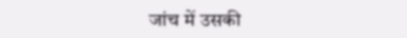जांच में उसकी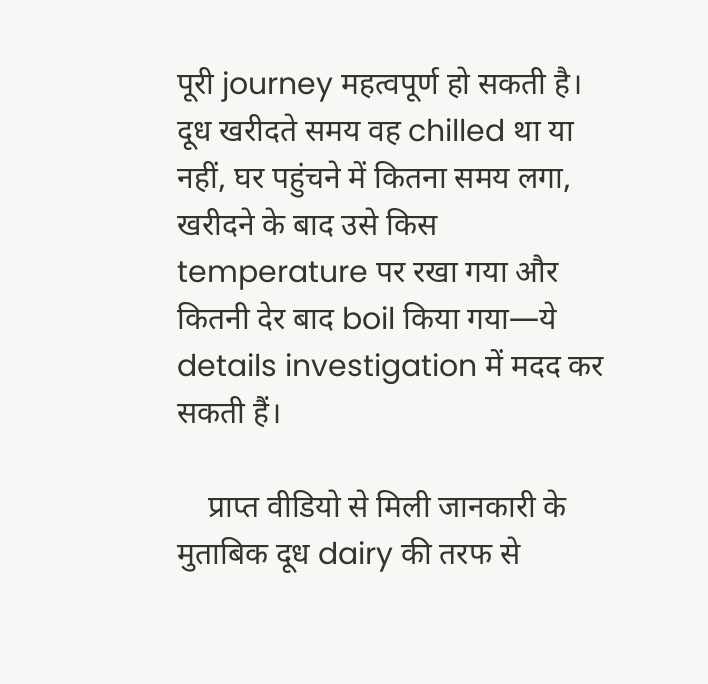पूरी journey महत्वपूर्ण हो सकती है। दूध खरीदते समय वह chilled था या नहीं, घर पहुंचने में कितना समय लगा, खरीदने के बाद उसे किस temperature पर रखा गया और कितनी देर बाद boil किया गया—ये details investigation में मदद कर सकती हैं।

    प्राप्त वीडियो से मिली जानकारी के मुताबिक दूध dairy की तरफ से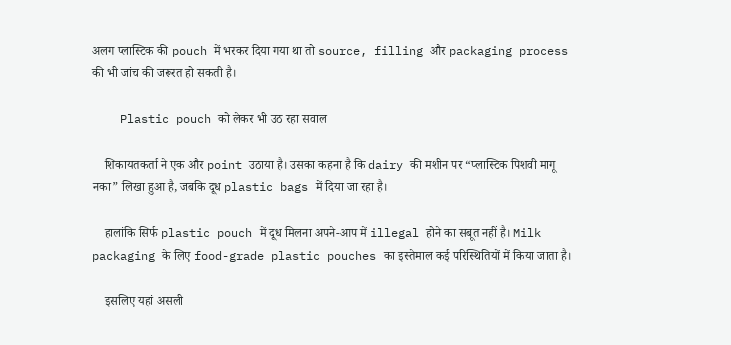अलग प्लास्टिक की pouch में भरकर दिया गया था तो source, filling और packaging process की भी जांच की जरूरत हो सकती है।

    Plastic pouch को लेकर भी उठ रहा सवाल

    शिकायतकर्ता ने एक और point उठाया है। उसका कहना है कि dairy की मशीन पर “प्लास्टिक पिशवी मागू नका” लिखा हुआ है, जबकि दूध plastic bags में दिया जा रहा है।

    हालांकि सिर्फ plastic pouch में दूध मिलना अपने-आप में illegal होने का सबूत नहीं है। Milk packaging के लिए food-grade plastic pouches का इस्तेमाल कई परिस्थितियों में किया जाता है।

    इसलिए यहां असली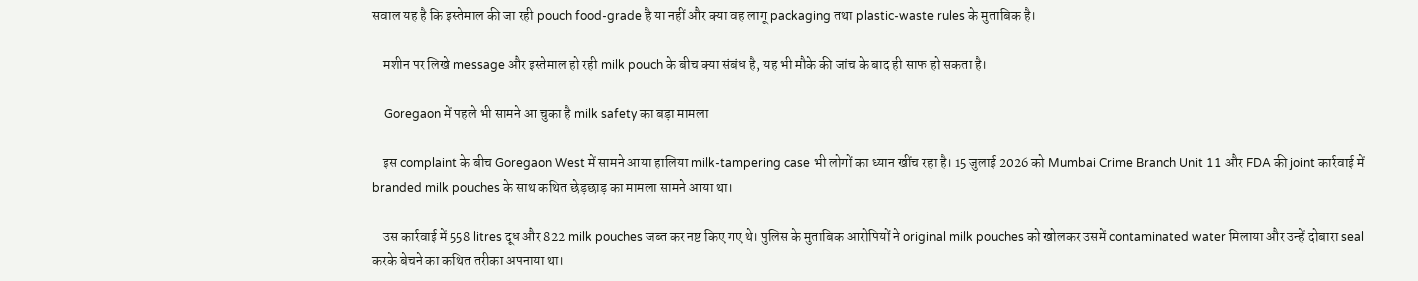सवाल यह है कि इस्तेमाल की जा रही pouch food-grade है या नहीं और क्या वह लागू packaging तथा plastic-waste rules के मुताबिक है।

    मशीन पर लिखे message और इस्तेमाल हो रही milk pouch के बीच क्या संबंध है, यह भी मौके की जांच के बाद ही साफ हो सकता है।

    Goregaon में पहले भी सामने आ चुका है milk safety का बड़ा मामला

    इस complaint के बीच Goregaon West में सामने आया हालिया milk-tampering case भी लोगों का ध्यान खींच रहा है। 15 जुलाई 2026 को Mumbai Crime Branch Unit 11 और FDA की joint कार्रवाई में branded milk pouches के साथ कथित छेड़छाड़ का मामला सामने आया था।

    उस कार्रवाई में 558 litres दूध और 822 milk pouches जब्त कर नष्ट किए गए थे। पुलिस के मुताबिक आरोपियों ने original milk pouches को खोलकर उसमें contaminated water मिलाया और उन्हें दोबारा seal करके बेचने का कथित तरीका अपनाया था।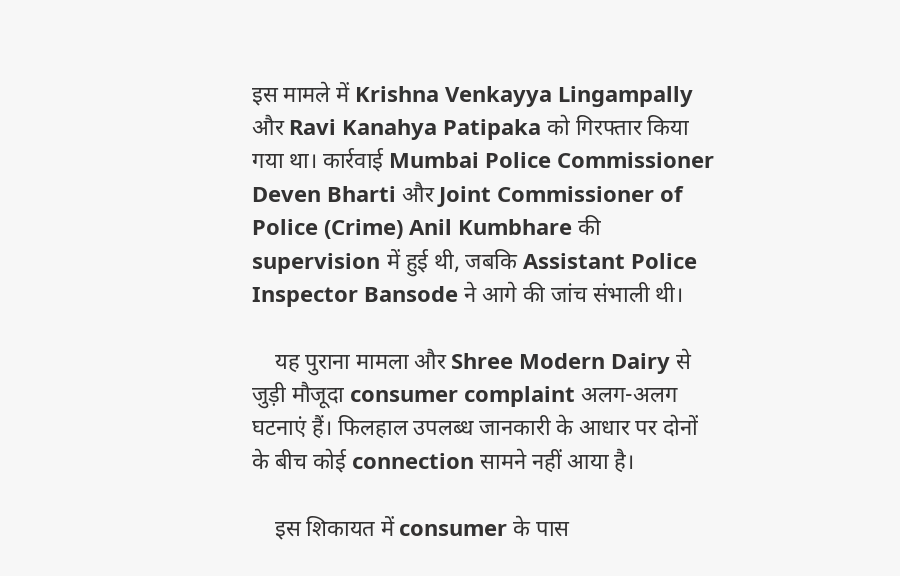इस मामले में Krishna Venkayya Lingampally और Ravi Kanahya Patipaka को गिरफ्तार किया गया था। कार्रवाई Mumbai Police Commissioner Deven Bharti और Joint Commissioner of Police (Crime) Anil Kumbhare की supervision में हुई थी, जबकि Assistant Police Inspector Bansode ने आगे की जांच संभाली थी।

    यह पुराना मामला और Shree Modern Dairy से जुड़ी मौजूदा consumer complaint अलग-अलग घटनाएं हैं। फिलहाल उपलब्ध जानकारी के आधार पर दोनों के बीच कोई connection सामने नहीं आया है।

    इस शिकायत में consumer के पास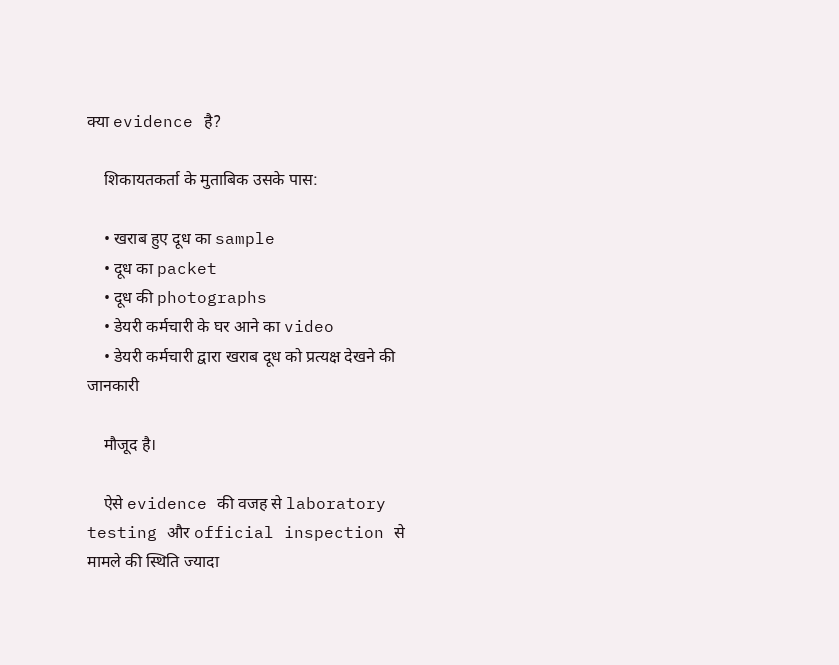क्या evidence है?

    शिकायतकर्ता के मुताबिक उसके पास:

    • खराब हुए दूध का sample
    • दूध का packet
    • दूध की photographs
    • डेयरी कर्मचारी के घर आने का video
    • डेयरी कर्मचारी द्वारा खराब दूध को प्रत्यक्ष देखने की जानकारी

    मौजूद है।

    ऐसे evidence की वजह से laboratory testing और official inspection से मामले की स्थिति ज्यादा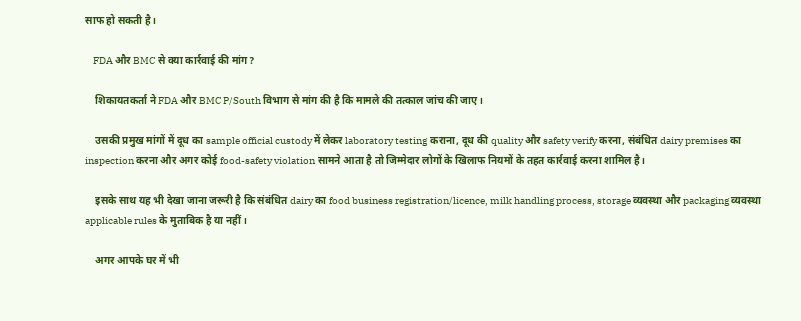साफ हो सकती है।

    FDA और BMC से क्या कार्रवाई की मांग?

    शिकायतकर्ता ने FDA और BMC P/South विभाग से मांग की है कि मामले की तत्काल जांच की जाए।

    उसकी प्रमुख मांगों में दूध का sample official custody में लेकर laboratory testing कराना, दूध की quality और safety verify करना, संबंधित dairy premises का inspection करना और अगर कोई food-safety violation सामने आता है तो जिम्मेदार लोगों के खिलाफ नियमों के तहत कार्रवाई करना शामिल है।

    इसके साथ यह भी देखा जाना जरूरी है कि संबंधित dairy का food business registration/licence, milk handling process, storage व्यवस्था और packaging व्यवस्था applicable rules के मुताबिक है या नहीं।

    अगर आपके घर में भी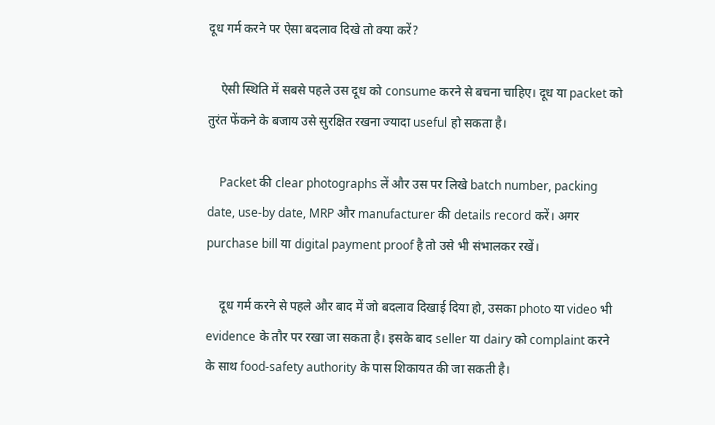दूध गर्म करने पर ऐसा बदलाव दिखे तो क्या करें?

    ऐसी स्थिति में सबसे पहले उस दूध को consume करने से बचना चाहिए। दूध या packet को तुरंत फेंकने के बजाय उसे सुरक्षित रखना ज्यादा useful हो सकता है।

    Packet की clear photographs लें और उस पर लिखे batch number, packing date, use-by date, MRP और manufacturer की details record करें। अगर purchase bill या digital payment proof है तो उसे भी संभालकर रखें।

    दूध गर्म करने से पहले और बाद में जो बदलाव दिखाई दिया हो, उसका photo या video भी evidence के तौर पर रखा जा सकता है। इसके बाद seller या dairy को complaint करने के साथ food-safety authority के पास शिकायत की जा सकती है।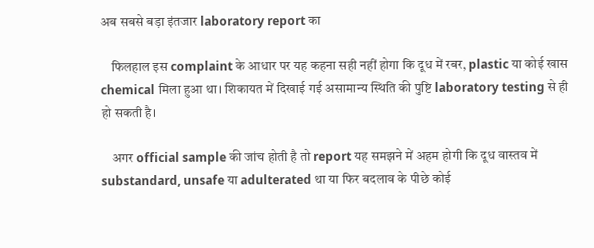अब सबसे बड़ा इंतजार laboratory report का

    फिलहाल इस complaint के आधार पर यह कहना सही नहीं होगा कि दूध में रबर, plastic या कोई खास chemical मिला हुआ था। शिकायत में दिखाई गई असामान्य स्थिति की पुष्टि laboratory testing से ही हो सकती है।

    अगर official sample की जांच होती है तो report यह समझने में अहम होगी कि दूध वास्तव में substandard, unsafe या adulterated था या फिर बदलाव के पीछे कोई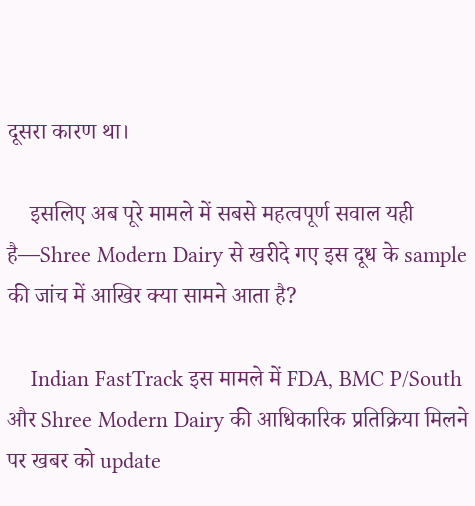दूसरा कारण था।

    इसलिए अब पूरे मामले में सबसे महत्वपूर्ण सवाल यही है—Shree Modern Dairy से खरीदे गए इस दूध के sample की जांच में आखिर क्या सामने आता है?

    Indian FastTrack इस मामले में FDA, BMC P/South और Shree Modern Dairy की आधिकारिक प्रतिक्रिया मिलने पर खबर को update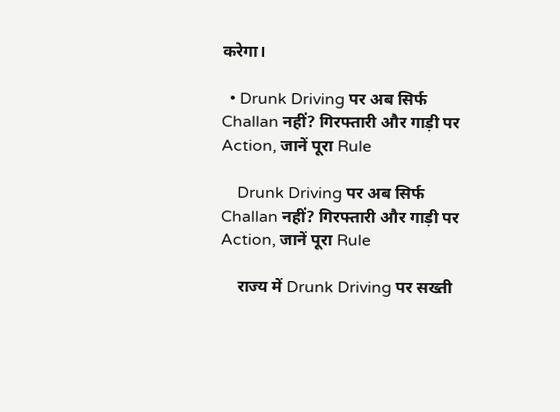करेगा।

  • Drunk Driving पर अब सिर्फ Challan नहीं? गिरफ्तारी और गाड़ी पर Action, जानें पूरा Rule

    Drunk Driving पर अब सिर्फ Challan नहीं? गिरफ्तारी और गाड़ी पर Action, जानें पूरा Rule

    राज्य में Drunk Driving पर सख्ती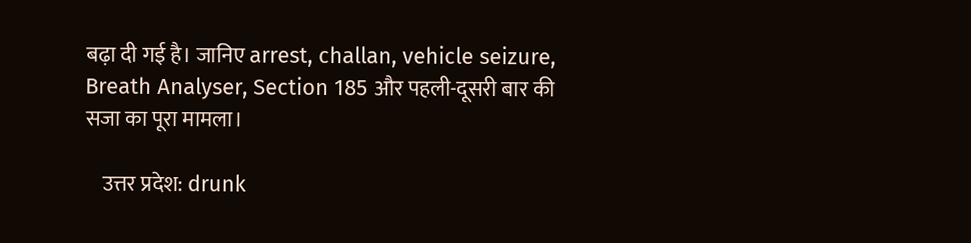बढ़ा दी गई है। जानिए arrest, challan, vehicle seizure, Breath Analyser, Section 185 और पहली-दूसरी बार की सजा का पूरा मामला।

    उत्तर प्रदेश: drunk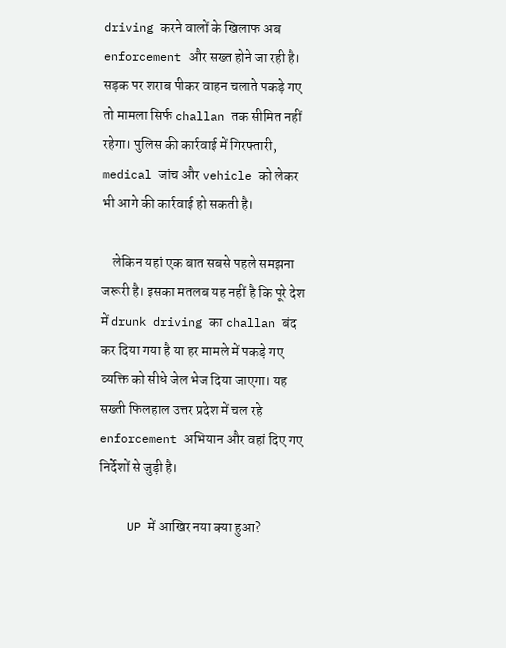driving करने वालों के खिलाफ अब enforcement और सख्त होने जा रही है। सड़क पर शराब पीकर वाहन चलाते पकड़े गए तो मामला सिर्फ challan तक सीमित नहीं रहेगा। पुलिस की कार्रवाई में गिरफ्तारी, medical जांच और vehicle को लेकर भी आगे की कार्रवाई हो सकती है।

    लेकिन यहां एक बात सबसे पहले समझना जरूरी है। इसका मतलब यह नहीं है कि पूरे देश में drunk driving का challan बंद कर दिया गया है या हर मामले में पकड़े गए व्यक्ति को सीधे जेल भेज दिया जाएगा। यह सख्ती फिलहाल उत्तर प्रदेश में चल रहे enforcement अभियान और वहां दिए गए निर्देशों से जुड़ी है।

    UP में आखिर नया क्या हुआ?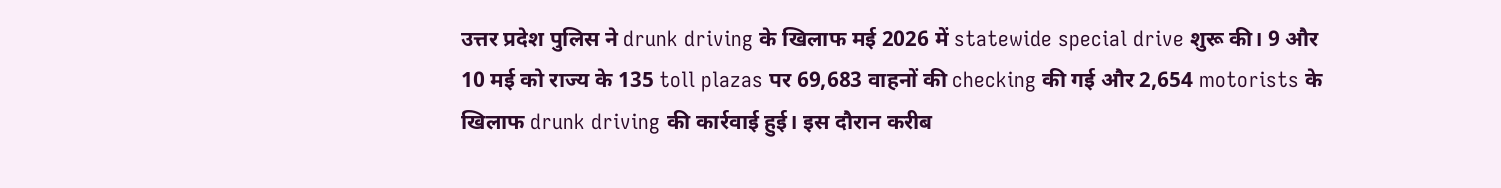उत्तर प्रदेश पुलिस ने drunk driving के खिलाफ मई 2026 में statewide special drive शुरू की। 9 और 10 मई को राज्य के 135 toll plazas पर 69,683 वाहनों की checking की गई और 2,654 motorists के खिलाफ drunk driving की कार्रवाई हुई। इस दौरान करीब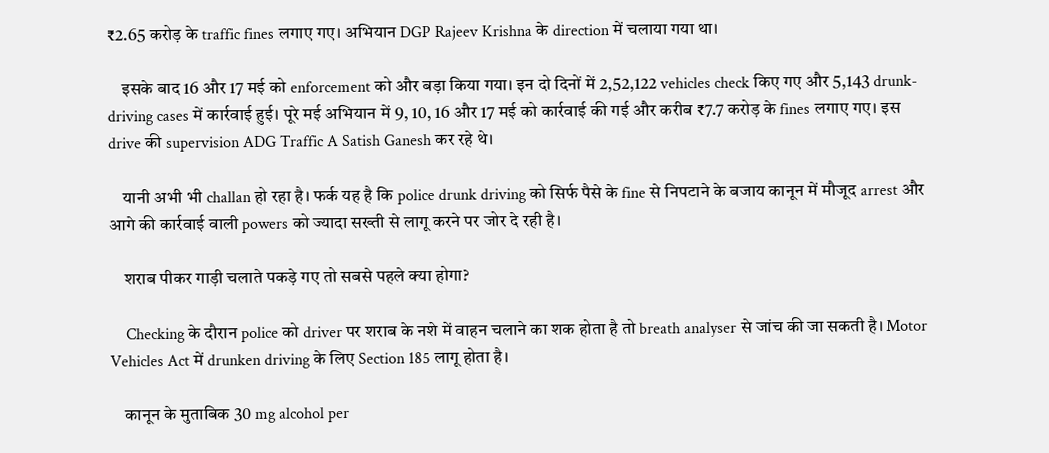₹2.65 करोड़ के traffic fines लगाए गए। अभियान DGP Rajeev Krishna के direction में चलाया गया था।

    इसके बाद 16 और 17 मई को enforcement को और बड़ा किया गया। इन दो दिनों में 2,52,122 vehicles check किए गए और 5,143 drunk-driving cases में कार्रवाई हुई। पूरे मई अभियान में 9, 10, 16 और 17 मई को कार्रवाई की गई और करीब ₹7.7 करोड़ के fines लगाए गए। इस drive की supervision ADG Traffic A Satish Ganesh कर रहे थे।

    यानी अभी भी challan हो रहा है। फर्क यह है कि police drunk driving को सिर्फ पैसे के fine से निपटाने के बजाय कानून में मौजूद arrest और आगे की कार्रवाई वाली powers को ज्यादा सख्ती से लागू करने पर जोर दे रही है।

    शराब पीकर गाड़ी चलाते पकड़े गए तो सबसे पहले क्या होगा?

    Checking के दौरान police को driver पर शराब के नशे में वाहन चलाने का शक होता है तो breath analyser से जांच की जा सकती है। Motor Vehicles Act में drunken driving के लिए Section 185 लागू होता है।

    कानून के मुताबिक 30 mg alcohol per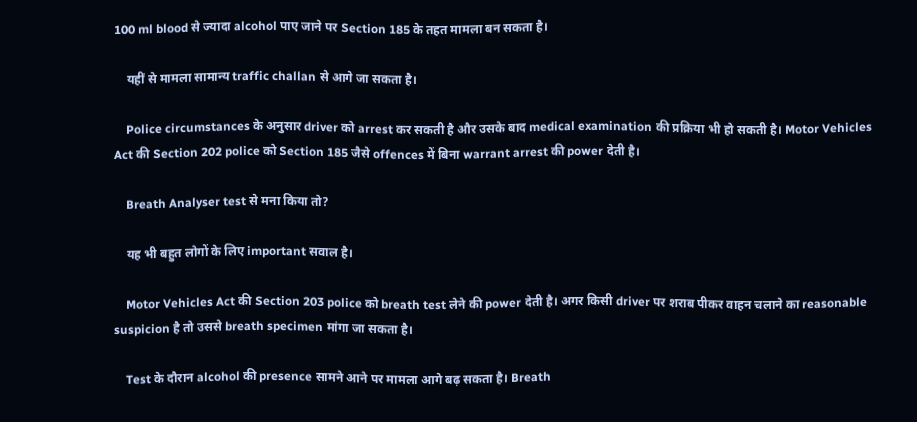100 ml blood से ज्यादा alcohol पाए जाने पर Section 185 के तहत मामला बन सकता है।

    यहीं से मामला सामान्य traffic challan से आगे जा सकता है।

    Police circumstances के अनुसार driver को arrest कर सकती है और उसके बाद medical examination की प्रक्रिया भी हो सकती है। Motor Vehicles Act की Section 202 police को Section 185 जैसे offences में बिना warrant arrest की power देती है।

    Breath Analyser test से मना किया तो?

    यह भी बहुत लोगों के लिए important सवाल है।

    Motor Vehicles Act की Section 203 police को breath test लेने की power देती है। अगर किसी driver पर शराब पीकर वाहन चलाने का reasonable suspicion है तो उससे breath specimen मांगा जा सकता है।

    Test के दौरान alcohol की presence सामने आने पर मामला आगे बढ़ सकता है। Breath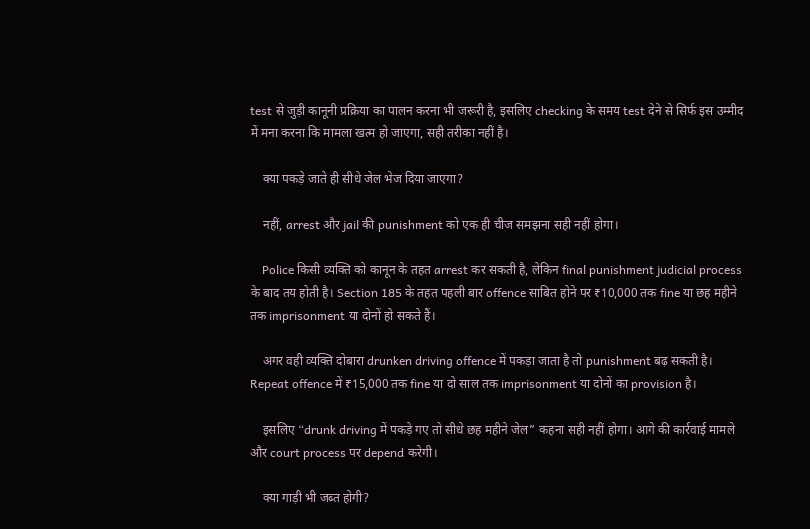test से जुड़ी कानूनी प्रक्रिया का पालन करना भी जरूरी है, इसलिए checking के समय test देने से सिर्फ इस उम्मीद में मना करना कि मामला खत्म हो जाएगा, सही तरीका नहीं है।

    क्या पकड़े जाते ही सीधे जेल भेज दिया जाएगा?

    नहीं, arrest और jail की punishment को एक ही चीज समझना सही नहीं होगा।

    Police किसी व्यक्ति को कानून के तहत arrest कर सकती है, लेकिन final punishment judicial process के बाद तय होती है। Section 185 के तहत पहली बार offence साबित होने पर ₹10,000 तक fine या छह महीने तक imprisonment या दोनों हो सकते हैं।

    अगर वही व्यक्ति दोबारा drunken driving offence में पकड़ा जाता है तो punishment बढ़ सकती है। Repeat offence में ₹15,000 तक fine या दो साल तक imprisonment या दोनों का provision है।

    इसलिए “drunk driving में पकड़े गए तो सीधे छह महीने जेल” कहना सही नहीं होगा। आगे की कार्रवाई मामले और court process पर depend करेगी।

    क्या गाड़ी भी जब्त होगी?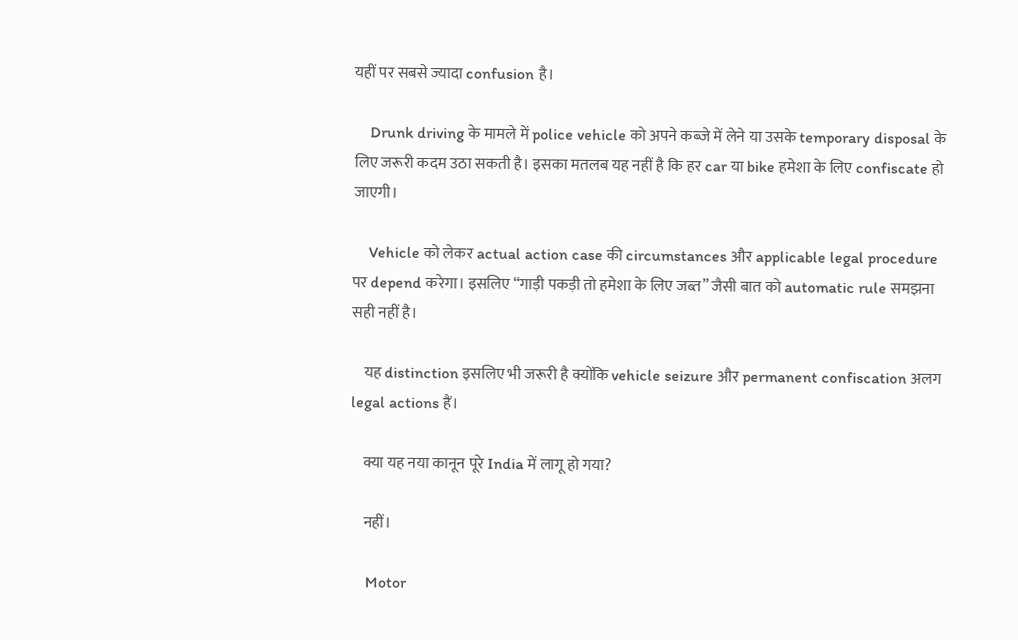यहीं पर सबसे ज्यादा confusion है।

    Drunk driving के मामले में police vehicle को अपने कब्जे में लेने या उसके temporary disposal के लिए जरूरी कदम उठा सकती है। इसका मतलब यह नहीं है कि हर car या bike हमेशा के लिए confiscate हो जाएगी।

    Vehicle को लेकर actual action case की circumstances और applicable legal procedure पर depend करेगा। इसलिए “गाड़ी पकड़ी तो हमेशा के लिए जब्त” जैसी बात को automatic rule समझना सही नहीं है।

    यह distinction इसलिए भी जरूरी है क्योंकि vehicle seizure और permanent confiscation अलग legal actions हैं।

    क्या यह नया कानून पूरे India में लागू हो गया?

    नहीं।

    Motor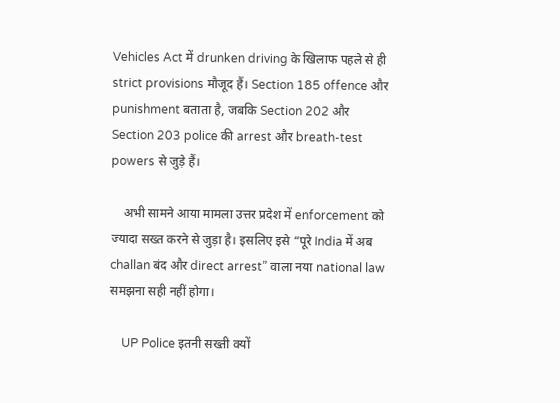Vehicles Act में drunken driving के खिलाफ पहले से ही strict provisions मौजूद हैं। Section 185 offence और punishment बताता है, जबकि Section 202 और Section 203 police की arrest और breath-test powers से जुड़े हैं।

    अभी सामने आया मामला उत्तर प्रदेश में enforcement को ज्यादा सख्त करने से जुड़ा है। इसलिए इसे “पूरे India में अब challan बंद और direct arrest” वाला नया national law समझना सही नहीं होगा।

    UP Police इतनी सख्ती क्यों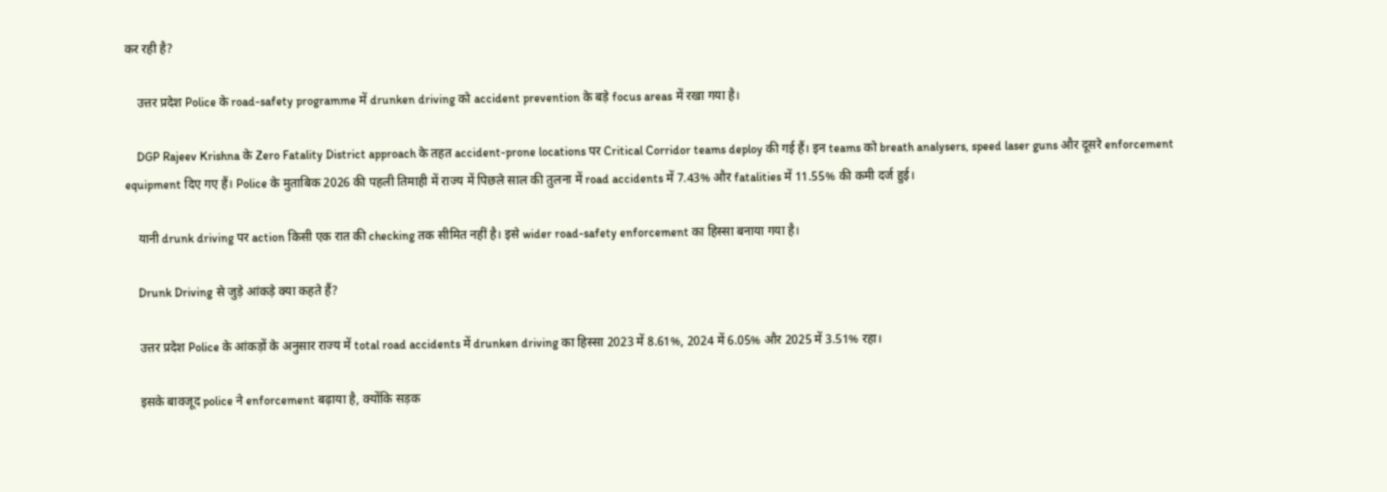कर रही है?

    उत्तर प्रदेश Police के road-safety programme में drunken driving को accident prevention के बड़े focus areas में रखा गया है।

    DGP Rajeev Krishna के Zero Fatality District approach के तहत accident-prone locations पर Critical Corridor teams deploy की गई हैं। इन teams को breath analysers, speed laser guns और दूसरे enforcement equipment दिए गए हैं। Police के मुताबिक 2026 की पहली तिमाही में राज्य में पिछले साल की तुलना में road accidents में 7.43% और fatalities में 11.55% की कमी दर्ज हुई।

    यानी drunk driving पर action किसी एक रात की checking तक सीमित नहीं है। इसे wider road-safety enforcement का हिस्सा बनाया गया है।

    Drunk Driving से जुड़े आंकड़े क्या कहते हैं?

    उत्तर प्रदेश Police के आंकड़ों के अनुसार राज्य में total road accidents में drunken driving का हिस्सा 2023 में 8.61%, 2024 में 6.05% और 2025 में 3.51% रहा।

    इसके बावजूद police ने enforcement बढ़ाया है, क्योंकि सड़क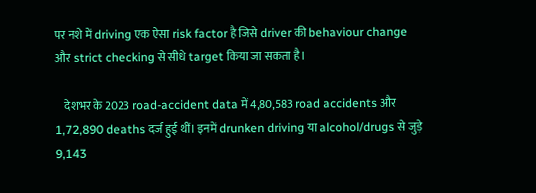पर नशे में driving एक ऐसा risk factor है जिसे driver की behaviour change और strict checking से सीधे target किया जा सकता है।

    देशभर के 2023 road-accident data में 4,80,583 road accidents और 1,72,890 deaths दर्ज हुई थीं। इनमें drunken driving या alcohol/drugs से जुड़े 9,143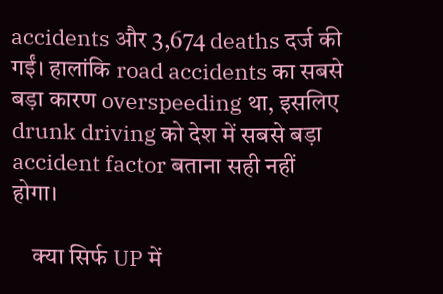accidents और 3,674 deaths दर्ज की गईं। हालांकि road accidents का सबसे बड़ा कारण overspeeding था, इसलिए drunk driving को देश में सबसे बड़ा accident factor बताना सही नहीं होगा।

    क्या सिर्फ UP में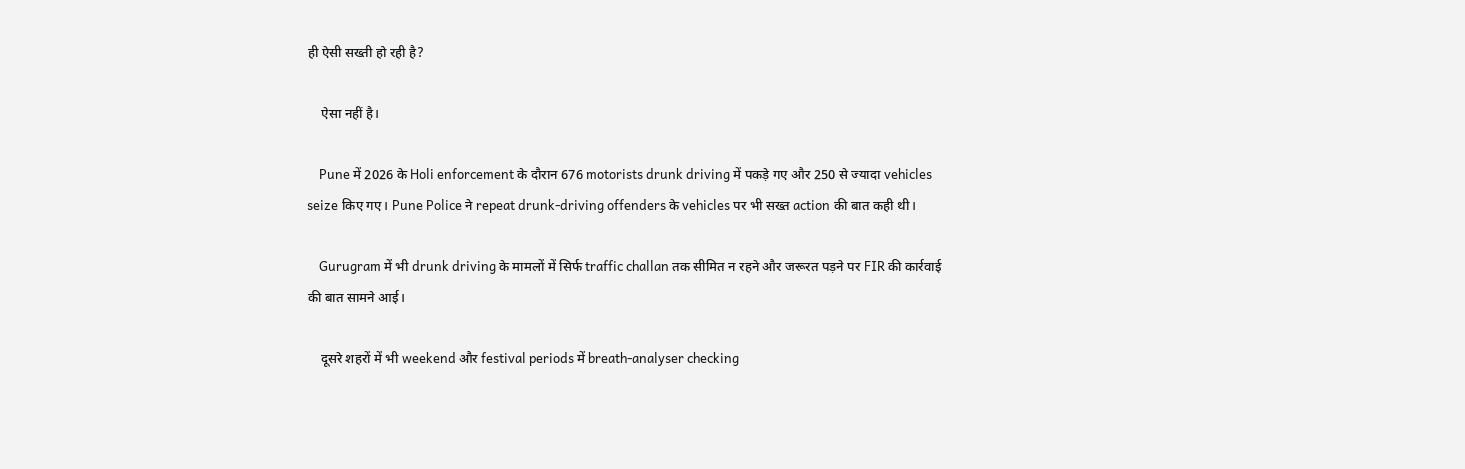ही ऐसी सख्ती हो रही है?

    ऐसा नहीं है।

    Pune में 2026 के Holi enforcement के दौरान 676 motorists drunk driving में पकड़े गए और 250 से ज्यादा vehicles seize किए गए। Pune Police ने repeat drunk-driving offenders के vehicles पर भी सख्त action की बात कही थी।

    Gurugram में भी drunk driving के मामलों में सिर्फ traffic challan तक सीमित न रहने और जरूरत पड़ने पर FIR की कार्रवाई की बात सामने आई।

    दूसरे शहरों में भी weekend और festival periods में breath-analyser checking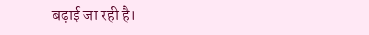बढ़ाई जा रही है।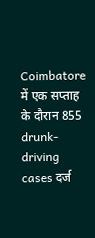Coimbatore में एक सप्ताह के दौरान 855 drunk-driving cases दर्ज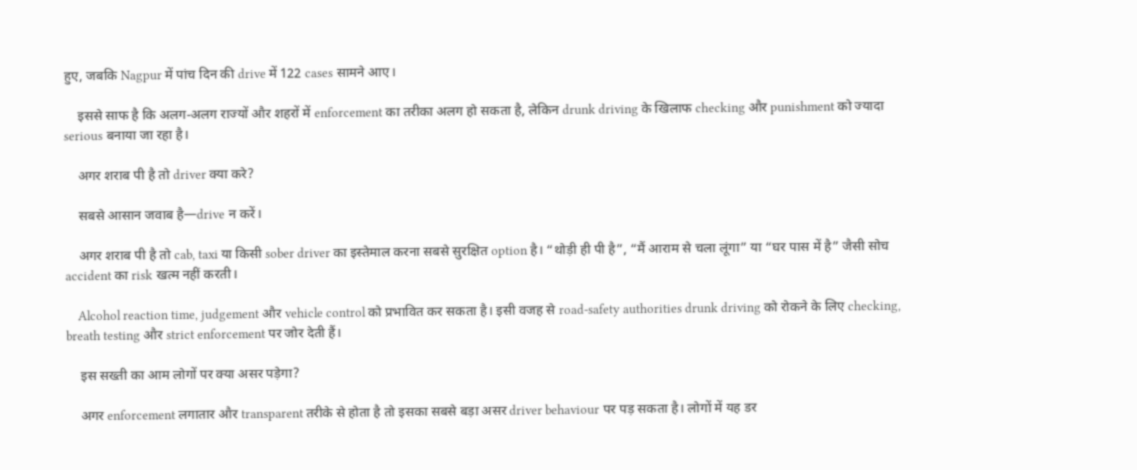हुए, जबकि Nagpur में पांच दिन की drive में 122 cases सामने आए।

    इससे साफ है कि अलग-अलग राज्यों और शहरों में enforcement का तरीका अलग हो सकता है, लेकिन drunk driving के खिलाफ checking और punishment को ज्यादा serious बनाया जा रहा है।

    अगर शराब पी है तो driver क्या करे?

    सबसे आसान जवाब है—drive न करें।

    अगर शराब पी है तो cab, taxi या किसी sober driver का इस्तेमाल करना सबसे सुरक्षित option है। “थोड़ी ही पी है”, “मैं आराम से चला लूंगा” या “घर पास में है” जैसी सोच accident का risk खत्म नहीं करती।

    Alcohol reaction time, judgement और vehicle control को प्रभावित कर सकता है। इसी वजह से road-safety authorities drunk driving को रोकने के लिए checking, breath testing और strict enforcement पर जोर देती हैं।

    इस सख्ती का आम लोगों पर क्या असर पड़ेगा?

    अगर enforcement लगातार और transparent तरीके से होता है तो इसका सबसे बड़ा असर driver behaviour पर पड़ सकता है। लोगों में यह डर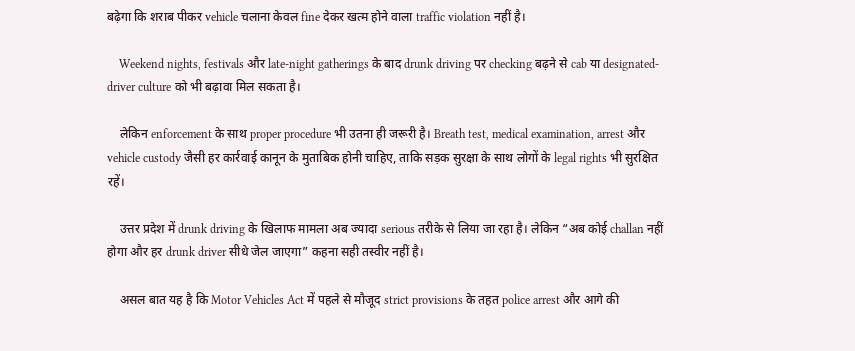बढ़ेगा कि शराब पीकर vehicle चलाना केवल fine देकर खत्म होने वाला traffic violation नहीं है।

    Weekend nights, festivals और late-night gatherings के बाद drunk driving पर checking बढ़ने से cab या designated-driver culture को भी बढ़ावा मिल सकता है।

    लेकिन enforcement के साथ proper procedure भी उतना ही जरूरी है। Breath test, medical examination, arrest और vehicle custody जैसी हर कार्रवाई कानून के मुताबिक होनी चाहिए, ताकि सड़क सुरक्षा के साथ लोगों के legal rights भी सुरक्षित रहें।

    उत्तर प्रदेश में drunk driving के खिलाफ मामला अब ज्यादा serious तरीके से लिया जा रहा है। लेकिन “अब कोई challan नहीं होगा और हर drunk driver सीधे जेल जाएगा” कहना सही तस्वीर नहीं है।

    असल बात यह है कि Motor Vehicles Act में पहले से मौजूद strict provisions के तहत police arrest और आगे की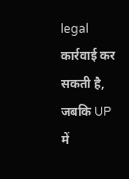legal कार्रवाई कर सकती है, जबकि UP में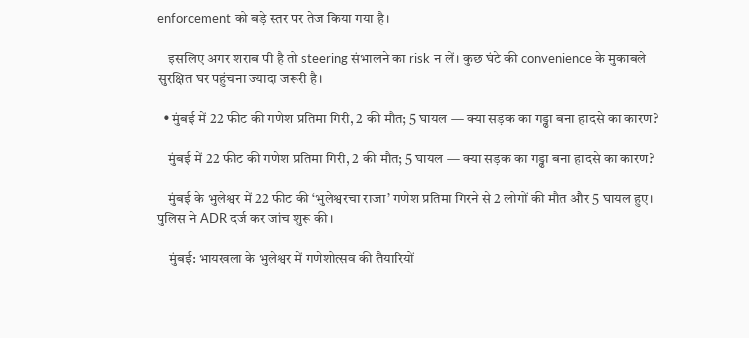enforcement को बड़े स्तर पर तेज किया गया है।

    इसलिए अगर शराब पी है तो steering संभालने का risk न लें। कुछ घंटे की convenience के मुकाबले सुरक्षित घर पहुंचना ज्यादा जरूरी है।

  • मुंबई में 22 फीट की गणेश प्रतिमा गिरी, 2 की मौत; 5 घायल — क्या सड़क का गड्ढा बना हादसे का कारण?

    मुंबई में 22 फीट की गणेश प्रतिमा गिरी, 2 की मौत; 5 घायल — क्या सड़क का गड्ढा बना हादसे का कारण?

    मुंबई के भुलेश्वर में 22 फीट की ‘भुलेश्वरचा राजा’ गणेश प्रतिमा गिरने से 2 लोगों की मौत और 5 घायल हुए। पुलिस ने ADR दर्ज कर जांच शुरू की।

    मुंबई: भायखला के भुलेश्वर में गणेशोत्सव की तैयारियों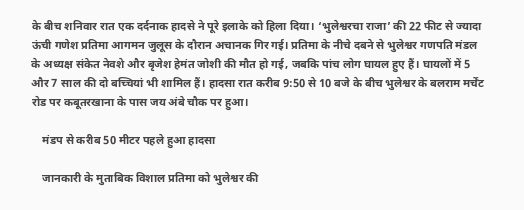के बीच शनिवार रात एक दर्दनाक हादसे ने पूरे इलाके को हिला दिया। ‘भुलेश्वरचा राजा’ की 22 फीट से ज्यादा ऊंची गणेश प्रतिमा आगमन जुलूस के दौरान अचानक गिर गई। प्रतिमा के नीचे दबने से भुलेश्वर गणपति मंडल के अध्यक्ष संकेत नेवशे और बृजेश हेमंत जोशी की मौत हो गई, जबकि पांच लोग घायल हुए हैं। घायलों में 5 और 7 साल की दो बच्चियां भी शामिल हैं। हादसा रात करीब 9:50 से 10 बजे के बीच भुलेश्वर के बलराम मर्चेंट रोड पर कबूतरखाना के पास जय अंबे चौक पर हुआ।

    मंडप से करीब 50 मीटर पहले हुआ हादसा

    जानकारी के मुताबिक विशाल प्रतिमा को भुलेश्वर की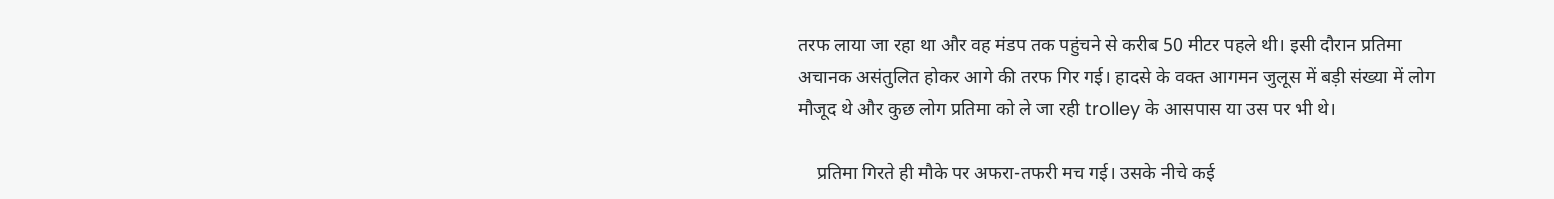तरफ लाया जा रहा था और वह मंडप तक पहुंचने से करीब 50 मीटर पहले थी। इसी दौरान प्रतिमा अचानक असंतुलित होकर आगे की तरफ गिर गई। हादसे के वक्त आगमन जुलूस में बड़ी संख्या में लोग मौजूद थे और कुछ लोग प्रतिमा को ले जा रही trolley के आसपास या उस पर भी थे।

    प्रतिमा गिरते ही मौके पर अफरा-तफरी मच गई। उसके नीचे कई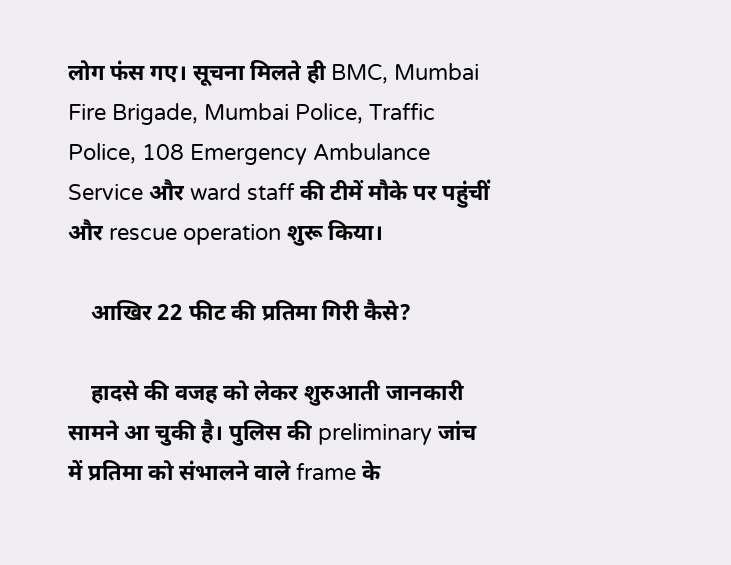लोग फंस गए। सूचना मिलते ही BMC, Mumbai Fire Brigade, Mumbai Police, Traffic Police, 108 Emergency Ambulance Service और ward staff की टीमें मौके पर पहुंचीं और rescue operation शुरू किया।

    आखिर 22 फीट की प्रतिमा गिरी कैसे?

    हादसे की वजह को लेकर शुरुआती जानकारी सामने आ चुकी है। पुलिस की preliminary जांच में प्रतिमा को संभालने वाले frame के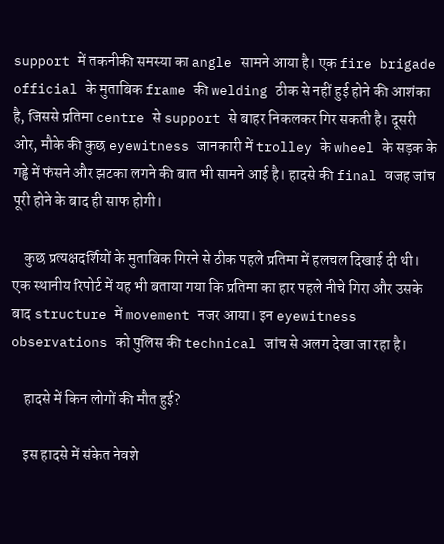support में तकनीकी समस्या का angle सामने आया है। एक fire brigade official के मुताबिक frame की welding ठीक से नहीं हुई होने की आशंका है, जिससे प्रतिमा centre से support से बाहर निकलकर गिर सकती है। दूसरी ओर, मौके की कुछ eyewitness जानकारी में trolley के wheel के सड़क के गड्ढे में फंसने और झटका लगने की बात भी सामने आई है। हादसे की final वजह जांच पूरी होने के बाद ही साफ होगी।

    कुछ प्रत्यक्षदर्शियों के मुताबिक गिरने से ठीक पहले प्रतिमा में हलचल दिखाई दी थी। एक स्थानीय रिपोर्ट में यह भी बताया गया कि प्रतिमा का हार पहले नीचे गिरा और उसके बाद structure में movement नजर आया। इन eyewitness observations को पुलिस की technical जांच से अलग देखा जा रहा है।

    हादसे में किन लोगों की मौत हुई?

    इस हादसे में संकेत नेवशे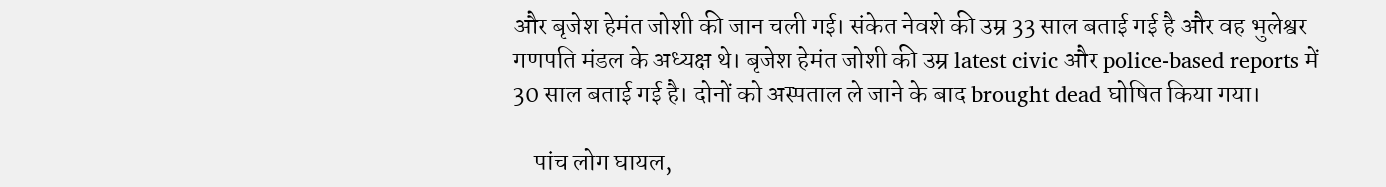और बृजेश हेमंत जोशी की जान चली गई। संकेत नेवशे की उम्र 33 साल बताई गई है और वह भुलेश्वर गणपति मंडल के अध्यक्ष थे। बृजेश हेमंत जोशी की उम्र latest civic और police-based reports में 30 साल बताई गई है। दोनों को अस्पताल ले जाने के बाद brought dead घोषित किया गया।

    पांच लोग घायल,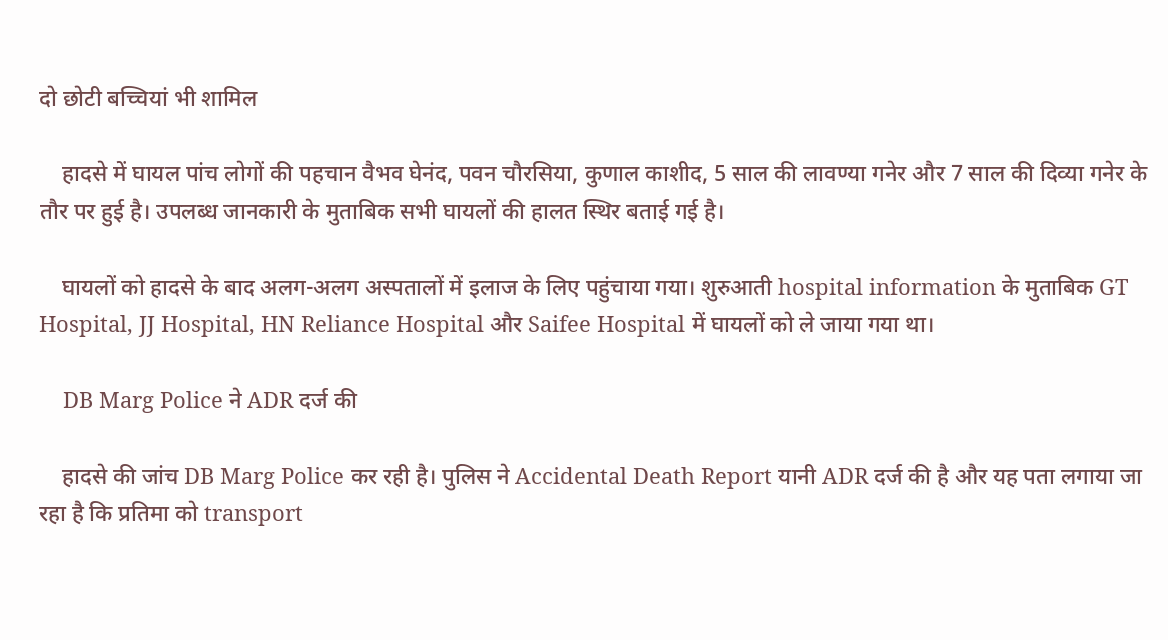दो छोटी बच्चियां भी शामिल

    हादसे में घायल पांच लोगों की पहचान वैभव घेनंद, पवन चौरसिया, कुणाल काशीद, 5 साल की लावण्या गनेर और 7 साल की दिव्या गनेर के तौर पर हुई है। उपलब्ध जानकारी के मुताबिक सभी घायलों की हालत स्थिर बताई गई है।

    घायलों को हादसे के बाद अलग-अलग अस्पतालों में इलाज के लिए पहुंचाया गया। शुरुआती hospital information के मुताबिक GT Hospital, JJ Hospital, HN Reliance Hospital और Saifee Hospital में घायलों को ले जाया गया था।

    DB Marg Police ने ADR दर्ज की

    हादसे की जांच DB Marg Police कर रही है। पुलिस ने Accidental Death Report यानी ADR दर्ज की है और यह पता लगाया जा रहा है कि प्रतिमा को transport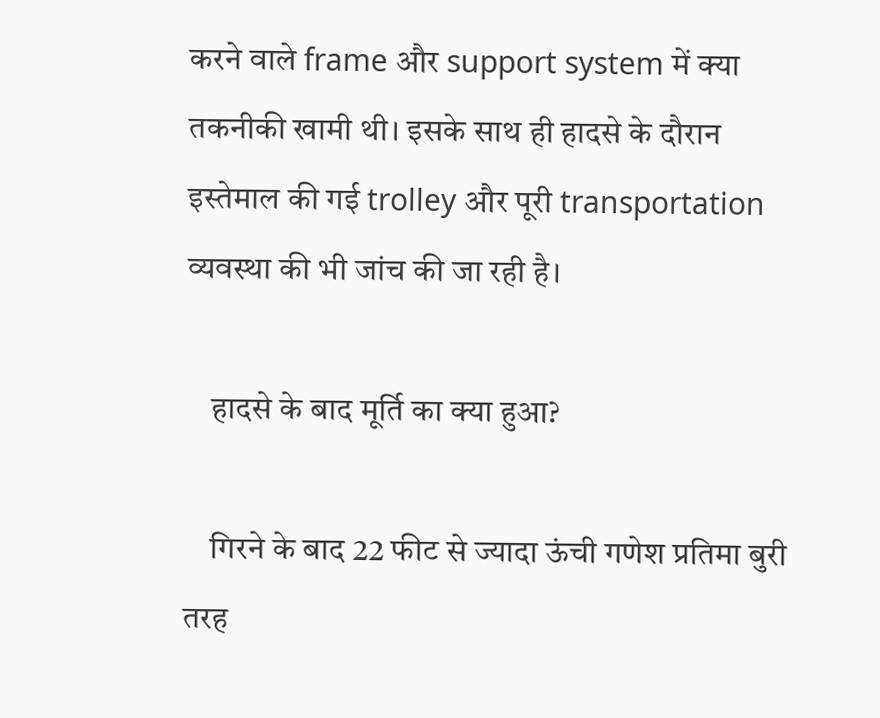करने वाले frame और support system में क्या तकनीकी खामी थी। इसके साथ ही हादसे के दौरान इस्तेमाल की गई trolley और पूरी transportation व्यवस्था की भी जांच की जा रही है।

    हादसे के बाद मूर्ति का क्या हुआ?

    गिरने के बाद 22 फीट से ज्यादा ऊंची गणेश प्रतिमा बुरी तरह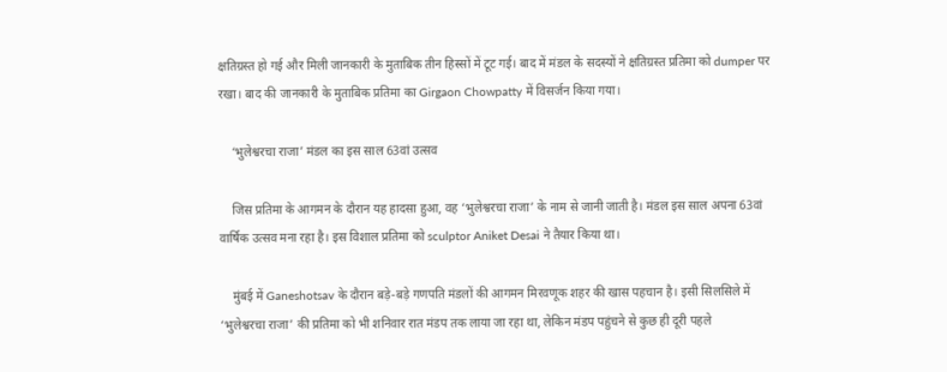क्षतिग्रस्त हो गई और मिली जानकारी के मुताबिक तीन हिस्सों में टूट गई। बाद में मंडल के सदस्यों ने क्षतिग्रस्त प्रतिमा को dumper पर रखा। बाद की जानकारी के मुताबिक प्रतिमा का Girgaon Chowpatty में विसर्जन किया गया।

    ‘भुलेश्वरचा राजा’ मंडल का इस साल 63वां उत्सव

    जिस प्रतिमा के आगमन के दौरान यह हादसा हुआ, वह ‘भुलेश्वरचा राजा’ के नाम से जानी जाती है। मंडल इस साल अपना 63वां वार्षिक उत्सव मना रहा है। इस विशाल प्रतिमा को sculptor Aniket Desai ने तैयार किया था।

    मुंबई में Ganeshotsav के दौरान बड़े-बड़े गणपति मंडलों की आगमन मिरवणूक शहर की खास पहचान है। इसी सिलसिले में ‘भुलेश्वरचा राजा’ की प्रतिमा को भी शनिवार रात मंडप तक लाया जा रहा था, लेकिन मंडप पहुंचने से कुछ ही दूरी पहले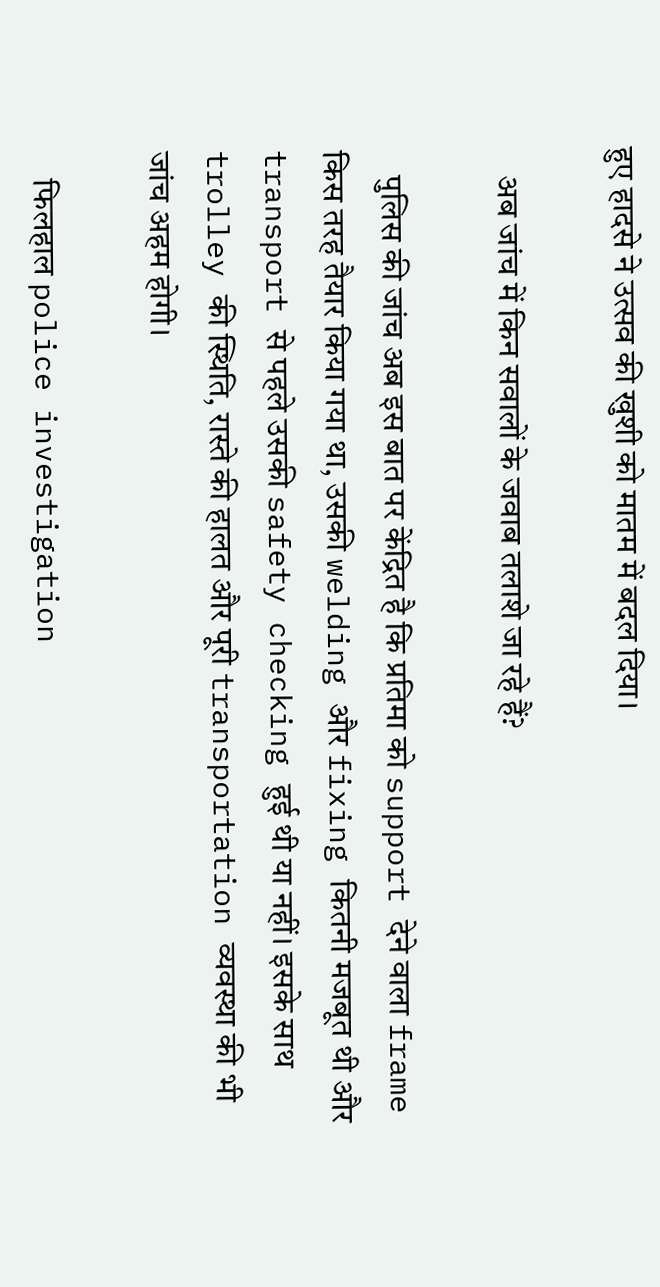हुए हादसे ने उत्सव की खुशी को मातम में बदल दिया।

    अब जांच में किन सवालों के जवाब तलाशे जा रहे हैं?

    पुलिस की जांच अब इस बात पर केंद्रित है कि प्रतिमा को support देने वाला frame किस तरह तैयार किया गया था, उसकी welding और fixing कितनी मजबूत थी और transport से पहले उसकी safety checking हुई थी या नहीं। इसके साथ trolley की स्थिति, रास्ते की हालत और पूरी transportation व्यवस्था की भी जांच अहम होगी।

    फिलहाल police investigation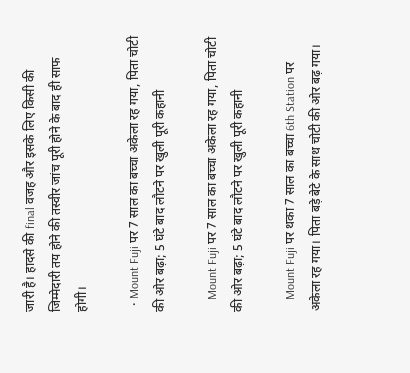जारी है। हादसे की final वजह और इसके लिए किसी की जिम्मेदारी तय होने की तस्वीर जांच पूरी होने के बाद ही साफ होगी।

  • Mount Fuji पर 7 साल का बच्चा अकेला रह गया, पिता चोटी की ओर बढ़ा; 5 घंटे बाद लौटने पर खुली पूरी कहानी

    Mount Fuji पर 7 साल का बच्चा अकेला रह गया, पिता चोटी की ओर बढ़ा; 5 घंटे बाद लौटने पर खुली पूरी कहानी

    Mount Fuji पर थका 7 साल का बच्चा 6th Station पर अकेला रह गया। पिता बड़े बेटे के साथ चोटी की ओर बढ़ गया।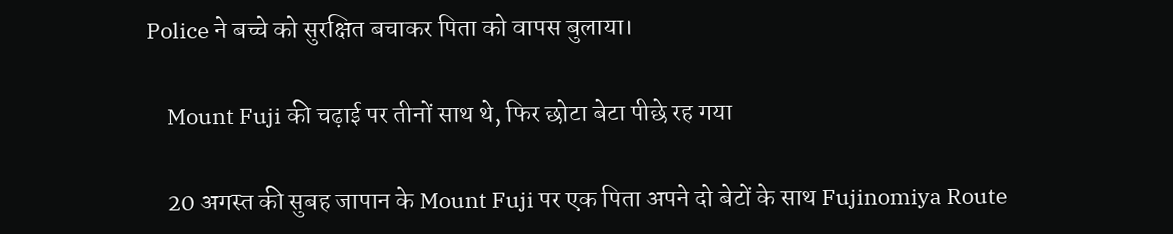Police ने बच्चे को सुरक्षित बचाकर पिता को वापस बुलाया।

    Mount Fuji की चढ़ाई पर तीनों साथ थे, फिर छोटा बेटा पीछे रह गया

    20 अगस्त की सुबह जापान के Mount Fuji पर एक पिता अपने दो बेटों के साथ Fujinomiya Route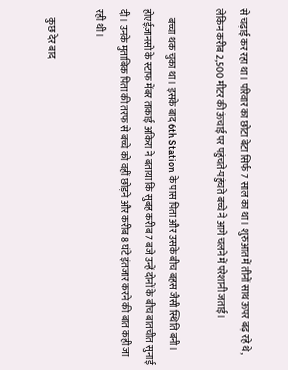से चढ़ाई कर रहा था। परिवार का छोटा बेटा सिर्फ 7 साल का था। शुरुआत में तीनों साथ ऊपर बढ़ रहे थे, लेकिन करीब 2,500 मीटर की ऊंचाई पर पहुंचते-पहुंचते बच्चे ने आगे चलने में परेशानी जताई।

    बच्चा थक चुका था। इसके बाद 6th Station के पास पिता और उसके बीच बहस जैसी स्थिति बनी। होएईज़ानसो के स्टाफ मेंबर ताकाई अकिरा ने बताया कि सुबह करीब 7 बजे उन्हें दोनों के बीच बातचीत सुनाई दी। उनके मुताबिक पिता की तरफ से बच्चे को वहीं छोड़ने और करीब 8 घंटे इंतजार करने की बात कही जा रही थी।

    कुछ देर बाद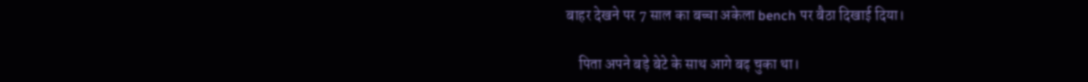बाहर देखने पर 7 साल का बच्चा अकेला bench पर बैठा दिखाई दिया।

    पिता अपने बड़े बेटे के साथ आगे बढ़ चुका था।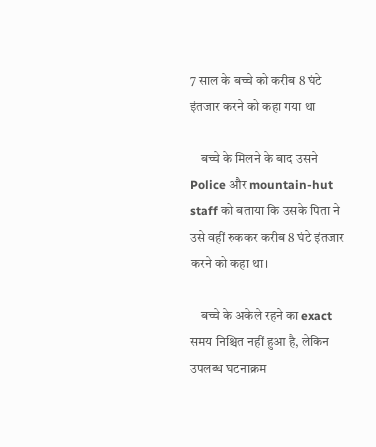7 साल के बच्चे को करीब 8 घंटे इंतजार करने को कहा गया था

    बच्चे के मिलने के बाद उसने Police और mountain-hut staff को बताया कि उसके पिता ने उसे वहीं रुककर करीब 8 घंटे इंतजार करने को कहा था।

    बच्चे के अकेले रहने का exact समय निश्चित नहीं हुआ है, लेकिन उपलब्ध घटनाक्रम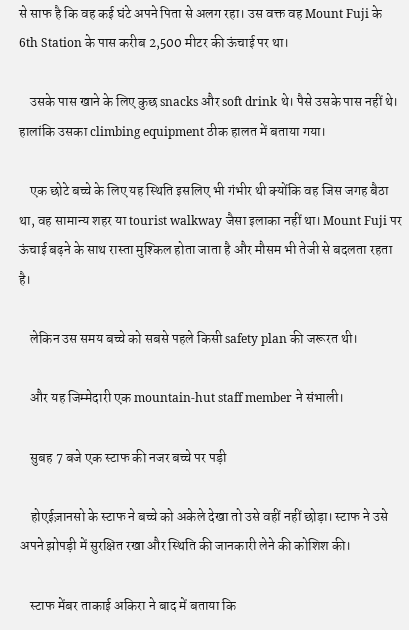से साफ है कि वह कई घंटे अपने पिता से अलग रहा। उस वक्त वह Mount Fuji के 6th Station के पास करीब 2,500 मीटर की ऊंचाई पर था।

    उसके पास खाने के लिए कुछ snacks और soft drink थे। पैसे उसके पास नहीं थे। हालांकि उसका climbing equipment ठीक हालत में बताया गया।

    एक छोटे बच्चे के लिए यह स्थिति इसलिए भी गंभीर थी क्योंकि वह जिस जगह बैठा था, वह सामान्य शहर या tourist walkway जैसा इलाका नहीं था। Mount Fuji पर ऊंचाई बढ़ने के साथ रास्ता मुश्किल होता जाता है और मौसम भी तेजी से बदलता रहता है।

    लेकिन उस समय बच्चे को सबसे पहले किसी safety plan की जरूरत थी।

    और यह जिम्मेदारी एक mountain-hut staff member ने संभाली।

    सुबह 7 बजे एक स्टाफ की नजर बच्चे पर पड़ी

    होएईज़ानसो के स्टाफ ने बच्चे को अकेले देखा तो उसे वहीं नहीं छोड़ा। स्टाफ ने उसे अपने झोपड़ी में सुरक्षित रखा और स्थिति की जानकारी लेने की कोशिश की।

    स्टाफ मेंबर ताकाई अकिरा ने बाद में बताया कि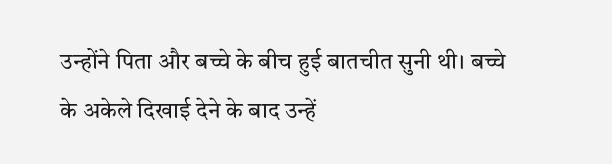उन्होंने पिता और बच्चे के बीच हुई बातचीत सुनी थी। बच्चे के अकेले दिखाई देने के बाद उन्हें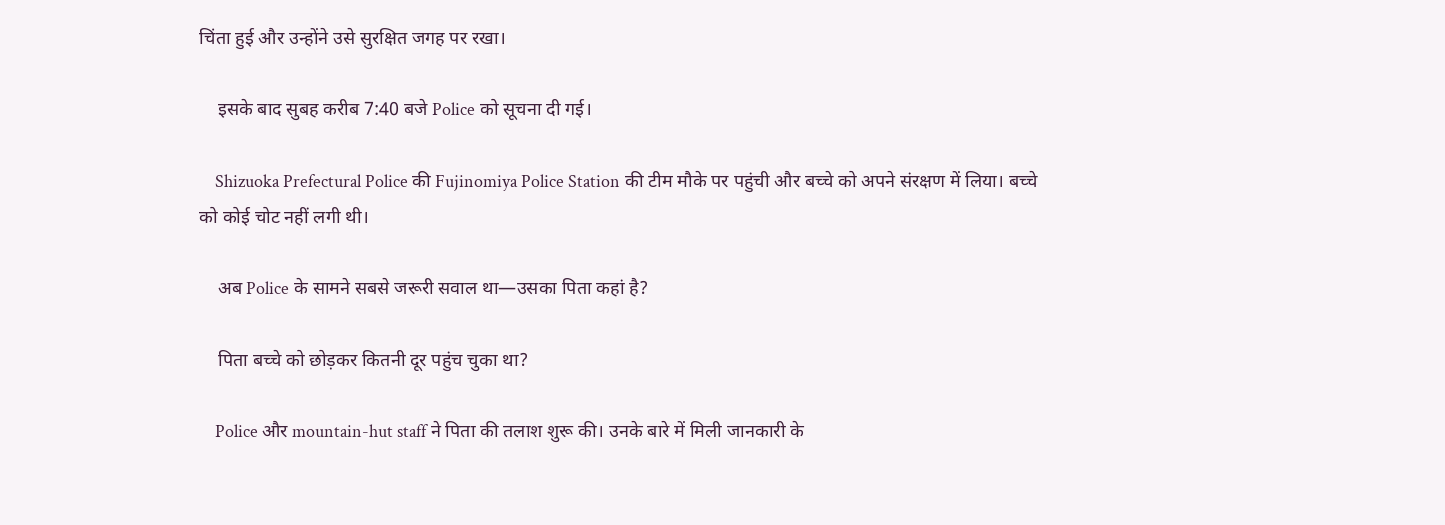चिंता हुई और उन्होंने उसे सुरक्षित जगह पर रखा।

    इसके बाद सुबह करीब 7:40 बजे Police को सूचना दी गई।

    Shizuoka Prefectural Police की Fujinomiya Police Station की टीम मौके पर पहुंची और बच्चे को अपने संरक्षण में लिया। बच्चे को कोई चोट नहीं लगी थी।

    अब Police के सामने सबसे जरूरी सवाल था—उसका पिता कहां है?

    पिता बच्चे को छोड़कर कितनी दूर पहुंच चुका था?

    Police और mountain-hut staff ने पिता की तलाश शुरू की। उनके बारे में मिली जानकारी के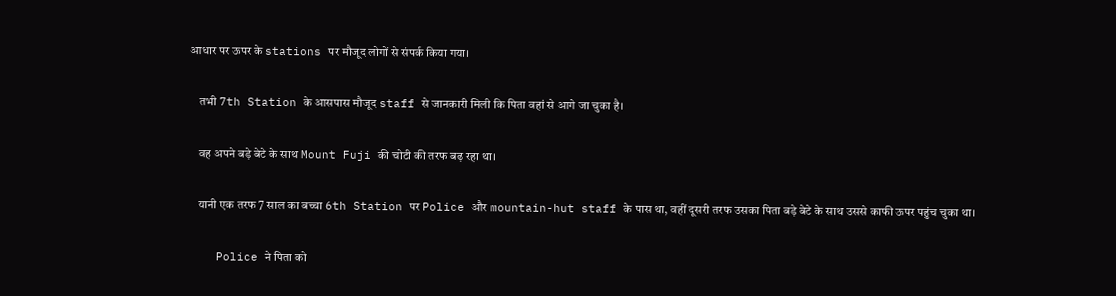आधार पर ऊपर के stations पर मौजूद लोगों से संपर्क किया गया।

    तभी 7th Station के आसपास मौजूद staff से जानकारी मिली कि पिता वहां से आगे जा चुका है।

    वह अपने बड़े बेटे के साथ Mount Fuji की चोटी की तरफ बढ़ रहा था।

    यानी एक तरफ 7 साल का बच्चा 6th Station पर Police और mountain-hut staff के पास था, वहीं दूसरी तरफ उसका पिता बड़े बेटे के साथ उससे काफी ऊपर पहुंच चुका था।

    Police ने पिता को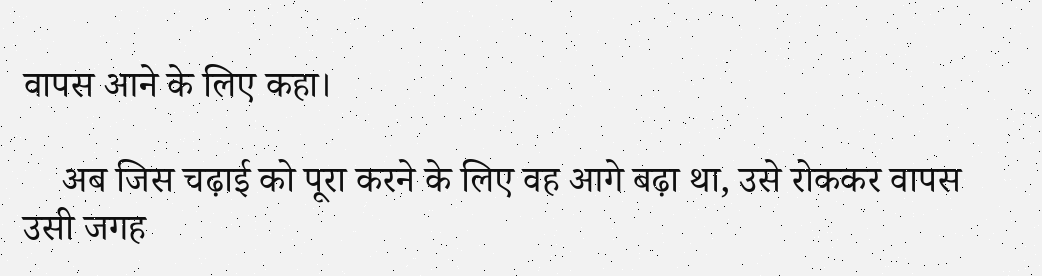वापस आने के लिए कहा।

    अब जिस चढ़ाई को पूरा करने के लिए वह आगे बढ़ा था, उसे रोककर वापस उसी जगह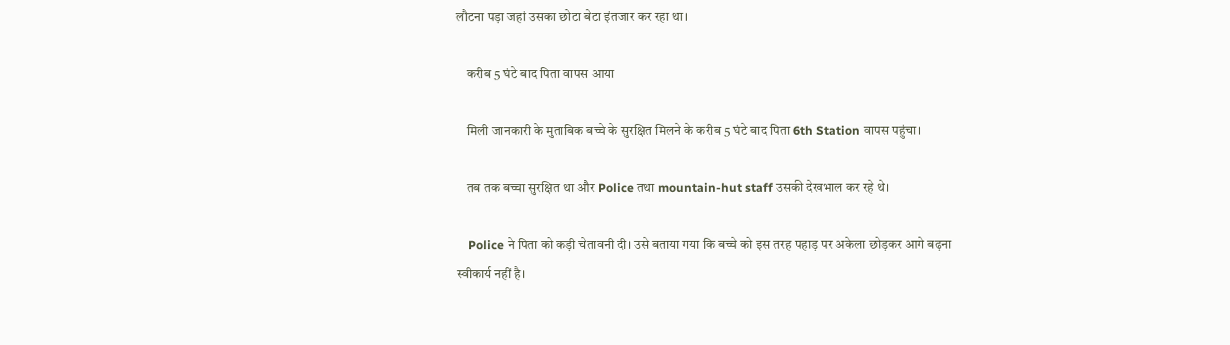लौटना पड़ा जहां उसका छोटा बेटा इंतजार कर रहा था।

    करीब 5 घंटे बाद पिता वापस आया

    मिली जानकारी के मुताबिक बच्चे के सुरक्षित मिलने के करीब 5 घंटे बाद पिता 6th Station वापस पहुंचा।

    तब तक बच्चा सुरक्षित था और Police तथा mountain-hut staff उसकी देखभाल कर रहे थे।

    Police ने पिता को कड़ी चेतावनी दी। उसे बताया गया कि बच्चे को इस तरह पहाड़ पर अकेला छोड़कर आगे बढ़ना स्वीकार्य नहीं है।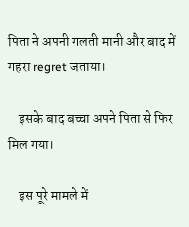पिता ने अपनी गलती मानी और बाद में गहरा regret जताया।

    इसके बाद बच्चा अपने पिता से फिर मिल गया।

    इस पूरे मामले में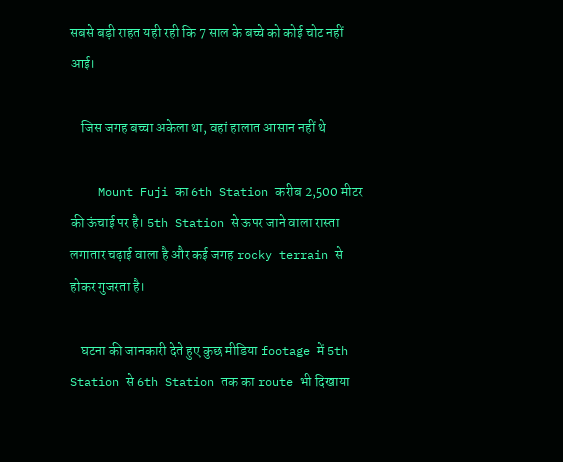सबसे बड़ी राहत यही रही कि 7 साल के बच्चे को कोई चोट नहीं आई।

    जिस जगह बच्चा अकेला था, वहां हालात आसान नहीं थे

    Mount Fuji का 6th Station करीब 2,500 मीटर की ऊंचाई पर है। 5th Station से ऊपर जाने वाला रास्ता लगातार चढ़ाई वाला है और कई जगह rocky terrain से होकर गुजरता है।

    घटना की जानकारी देते हुए कुछ मीडिया footage में 5th Station से 6th Station तक का route भी दिखाया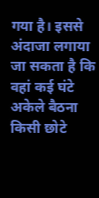गया है। इससे अंदाजा लगाया जा सकता है कि वहां कई घंटे अकेले बैठना किसी छोटे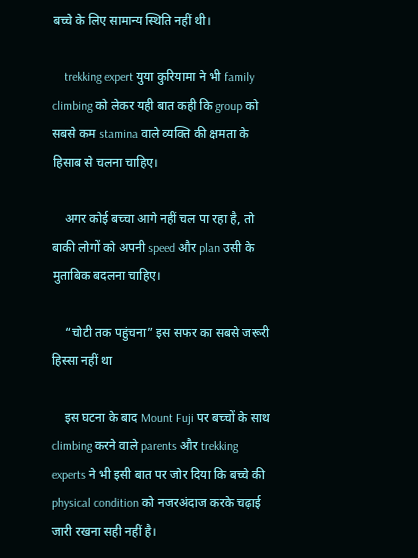बच्चे के लिए सामान्य स्थिति नहीं थी।

    trekking expert युया कुरियामा ने भी family climbing को लेकर यही बात कही कि group को सबसे कम stamina वाले व्यक्ति की क्षमता के हिसाब से चलना चाहिए।

    अगर कोई बच्चा आगे नहीं चल पा रहा है, तो बाकी लोगों को अपनी speed और plan उसी के मुताबिक बदलना चाहिए।

    “चोटी तक पहुंचना” इस सफर का सबसे जरूरी हिस्सा नहीं था

    इस घटना के बाद Mount Fuji पर बच्चों के साथ climbing करने वाले parents और trekking experts ने भी इसी बात पर जोर दिया कि बच्चे की physical condition को नजरअंदाज करके चढ़ाई जारी रखना सही नहीं है।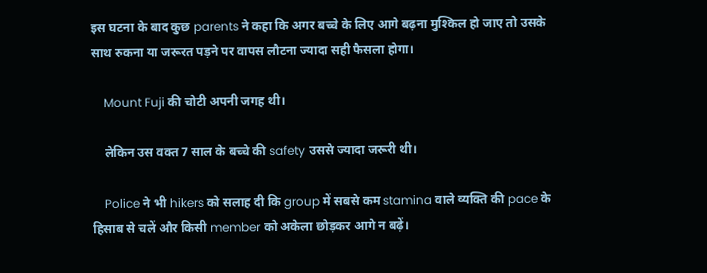इस घटना के बाद कुछ parents ने कहा कि अगर बच्चे के लिए आगे बढ़ना मुश्किल हो जाए तो उसके साथ रुकना या जरूरत पड़ने पर वापस लौटना ज्यादा सही फैसला होगा।

    Mount Fuji की चोटी अपनी जगह थी।

    लेकिन उस वक्त 7 साल के बच्चे की safety उससे ज्यादा जरूरी थी।

    Police ने भी hikers को सलाह दी कि group में सबसे कम stamina वाले व्यक्ति की pace के हिसाब से चलें और किसी member को अकेला छोड़कर आगे न बढ़ें।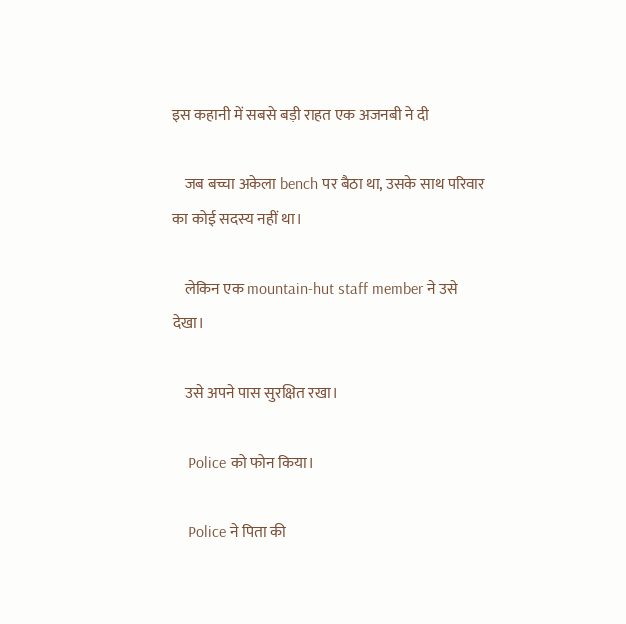इस कहानी में सबसे बड़ी राहत एक अजनबी ने दी

    जब बच्चा अकेला bench पर बैठा था, उसके साथ परिवार का कोई सदस्य नहीं था।

    लेकिन एक mountain-hut staff member ने उसे देखा।

    उसे अपने पास सुरक्षित रखा।

    Police को फोन किया।

    Police ने पिता की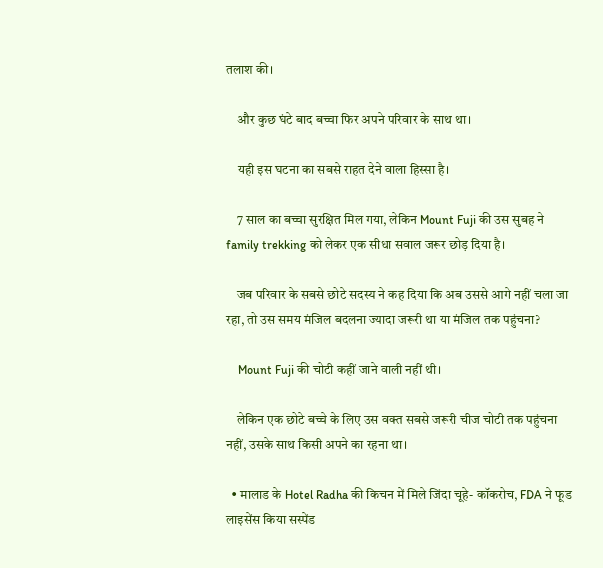तलाश की।

    और कुछ घंटे बाद बच्चा फिर अपने परिवार के साथ था।

    यही इस घटना का सबसे राहत देने वाला हिस्सा है।

    7 साल का बच्चा सुरक्षित मिल गया, लेकिन Mount Fuji की उस सुबह ने family trekking को लेकर एक सीधा सवाल जरूर छोड़ दिया है।

    जब परिवार के सबसे छोटे सदस्य ने कह दिया कि अब उससे आगे नहीं चला जा रहा, तो उस समय मंजिल बदलना ज्यादा जरूरी था या मंजिल तक पहुंचना?

    Mount Fuji की चोटी कहीं जाने वाली नहीं थी।

    लेकिन एक छोटे बच्चे के लिए उस वक्त सबसे जरूरी चीज चोटी तक पहुंचना नहीं, उसके साथ किसी अपने का रहना था।

  • मालाड के Hotel Radha की किचन में मिले जिंदा चूहे- कॉकरोच, FDA ने फूड लाइसेंस किया सस्पेंड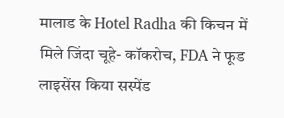मालाड के Hotel Radha की किचन में मिले जिंदा चूहे- कॉकरोच, FDA ने फूड लाइसेंस किया सस्पेंड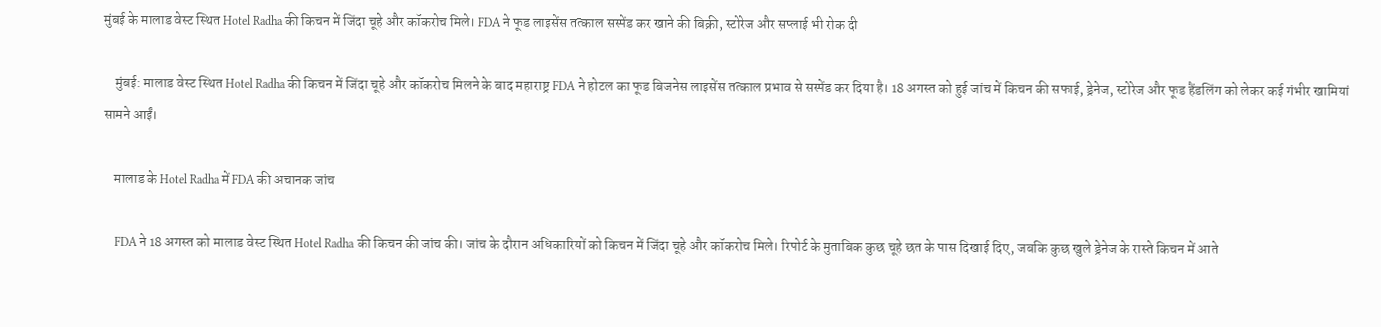मुंबई के मालाड वेस्ट स्थित Hotel Radha की किचन में जिंदा चूहे और कॉकरोच मिले। FDA ने फूड लाइसेंस तत्काल सस्पेंड कर खाने की बिक्री, स्टोरेज और सप्लाई भी रोक दी

    मुंबई: मालाड वेस्ट स्थित Hotel Radha की किचन में जिंदा चूहे और कॉकरोच मिलने के बाद महाराष्ट्र FDA ने होटल का फूड बिजनेस लाइसेंस तत्काल प्रभाव से सस्पेंड कर दिया है। 18 अगस्त को हुई जांच में किचन की सफाई, ड्रेनेज, स्टोरेज और फूड हैंडलिंग को लेकर कई गंभीर खामियां सामने आईं।

    मालाड के Hotel Radha में FDA की अचानक जांच

    FDA ने 18 अगस्त को मालाड वेस्ट स्थित Hotel Radha की किचन की जांच की। जांच के दौरान अधिकारियों को किचन में जिंदा चूहे और कॉकरोच मिले। रिपोर्ट के मुताबिक कुछ चूहे छत के पास दिखाई दिए, जबकि कुछ खुले ड्रेनेज के रास्ते किचन में आते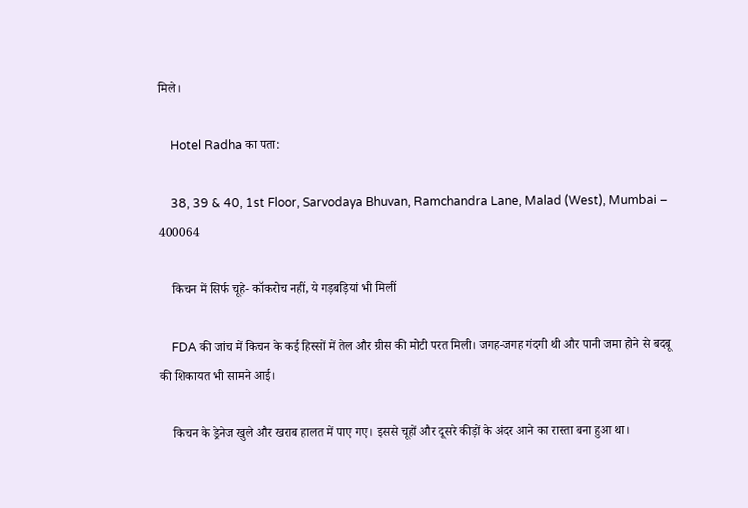मिले।

    Hotel Radha का पता:

    38, 39 & 40, 1st Floor, Sarvodaya Bhuvan, Ramchandra Lane, Malad (West), Mumbai – 400064

    किचन में सिर्फ चूहे- कॉकरोच नहीं, ये गड़बड़ियां भी मिलीं

    FDA की जांच में किचन के कई हिस्सों में तेल और ग्रीस की मोटी परत मिली। जगह-जगह गंदगी थी और पानी जमा होने से बदबू की शिकायत भी सामने आई।

    किचन के ड्रेनेज खुले और खराब हालत में पाए गए। इससे चूहों और दूसरे कीड़ों के अंदर आने का रास्ता बना हुआ था।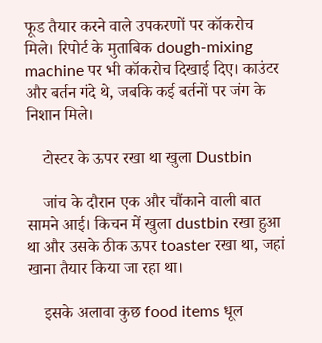फूड तैयार करने वाले उपकरणों पर कॉकरोच मिले। रिपोर्ट के मुताबिक dough-mixing machine पर भी कॉकरोच दिखाई दिए। काउंटर और बर्तन गंदे थे, जबकि कई बर्तनों पर जंग के निशान मिले।

    टोस्टर के ऊपर रखा था खुला Dustbin

    जांच के दौरान एक और चौंकाने वाली बात सामने आई। किचन में खुला dustbin रखा हुआ था और उसके ठीक ऊपर toaster रखा था, जहां खाना तैयार किया जा रहा था।

    इसके अलावा कुछ food items धूल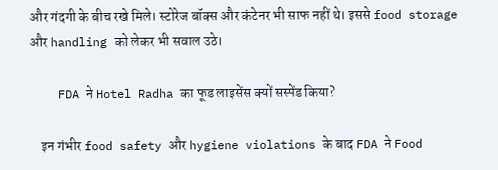और गंदगी के बीच रखे मिले। स्टोरेज बॉक्स और कंटेनर भी साफ नहीं थे। इससे food storage और handling को लेकर भी सवाल उठे।

    FDA ने Hotel Radha का फूड लाइसेंस क्यों सस्पेंड किया?

    इन गंभीर food safety और hygiene violations के बाद FDA ने Food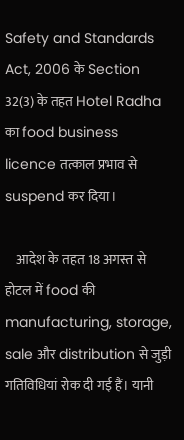Safety and Standards Act, 2006 के Section 32(3) के तहत Hotel Radha का food business licence तत्काल प्रभाव से suspend कर दिया।

    आदेश के तहत 18 अगस्त से होटल में food की manufacturing, storage, sale और distribution से जुड़ी गतिविधियां रोक दी गई हैं। यानी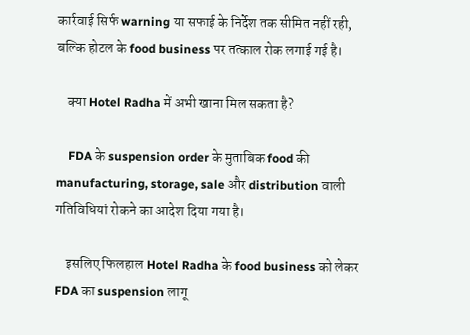कार्रवाई सिर्फ warning या सफाई के निर्देश तक सीमित नहीं रही, बल्कि होटल के food business पर तत्काल रोक लगाई गई है।

    क्या Hotel Radha में अभी खाना मिल सकता है?

    FDA के suspension order के मुताबिक food की manufacturing, storage, sale और distribution वाली गतिविधियां रोकने का आदेश दिया गया है।

    इसलिए फिलहाल Hotel Radha के food business को लेकर FDA का suspension लागू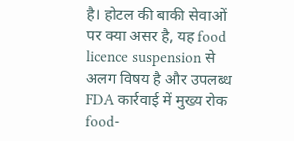है। होटल की बाकी सेवाओं पर क्या असर है, यह food licence suspension से अलग विषय है और उपलब्ध FDA कार्रवाई में मुख्य रोक food-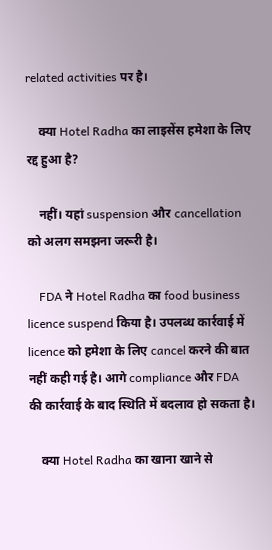related activities पर है।

    क्या Hotel Radha का लाइसेंस हमेशा के लिए रद्द हुआ है?

    नहीं। यहां suspension और cancellation को अलग समझना जरूरी है।

    FDA ने Hotel Radha का food business licence suspend किया है। उपलब्ध कार्रवाई में licence को हमेशा के लिए cancel करने की बात नहीं कही गई है। आगे compliance और FDA की कार्रवाई के बाद स्थिति में बदलाव हो सकता है।

    क्या Hotel Radha का खाना खाने से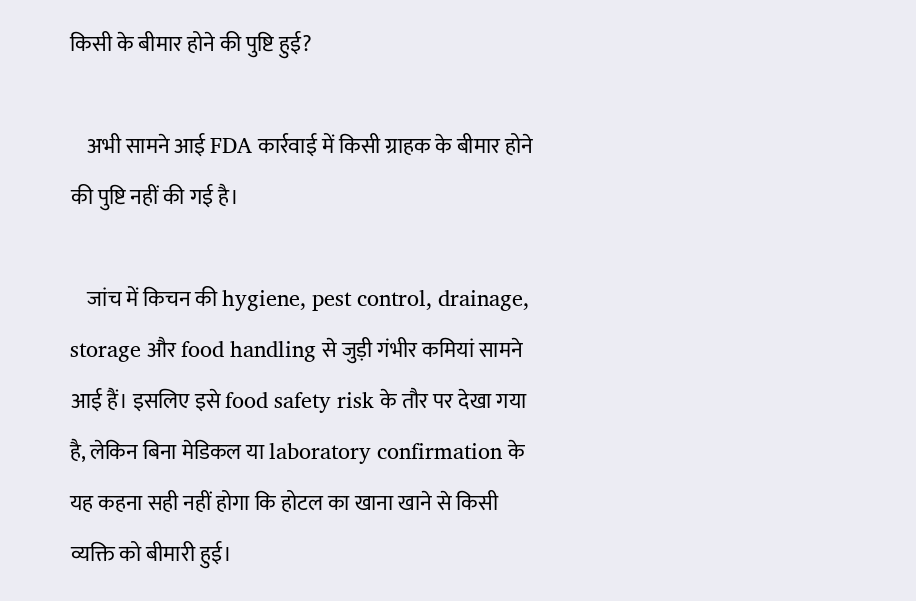किसी के बीमार होने की पुष्टि हुई?

    अभी सामने आई FDA कार्रवाई में किसी ग्राहक के बीमार होने की पुष्टि नहीं की गई है।

    जांच में किचन की hygiene, pest control, drainage, storage और food handling से जुड़ी गंभीर कमियां सामने आई हैं। इसलिए इसे food safety risk के तौर पर देखा गया है, लेकिन बिना मेडिकल या laboratory confirmation के यह कहना सही नहीं होगा कि होटल का खाना खाने से किसी व्यक्ति को बीमारी हुई।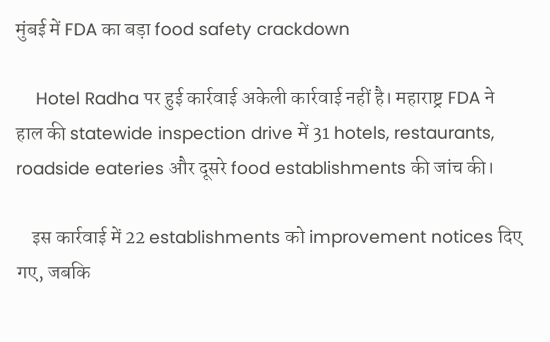मुंबई में FDA का बड़ा food safety crackdown

    Hotel Radha पर हुई कार्रवाई अकेली कार्रवाई नहीं है। महाराष्ट्र FDA ने हाल की statewide inspection drive में 31 hotels, restaurants, roadside eateries और दूसरे food establishments की जांच की।

    इस कार्रवाई में 22 establishments को improvement notices दिए गए, जबकि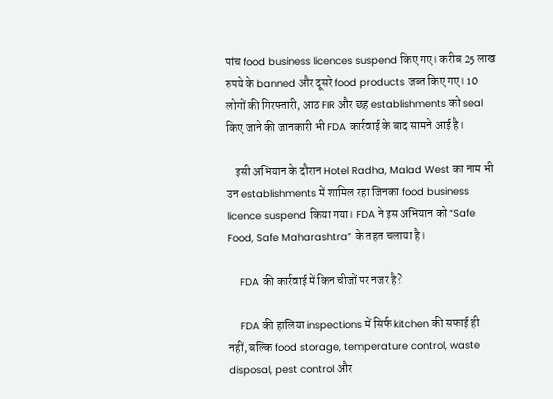पांच food business licences suspend किए गए। करीब 25 लाख रुपये के banned और दूसरे food products जब्त किए गए। 10 लोगों की गिरफ्तारी, आठ FIR और छह establishments को seal किए जाने की जानकारी भी FDA कार्रवाई के बाद सामने आई है।

    इसी अभियान के दौरान Hotel Radha, Malad West का नाम भी उन establishments में शामिल रहा जिनका food business licence suspend किया गया। FDA ने इस अभियान को “Safe Food, Safe Maharashtra” के तहत चलाया है।

    FDA की कार्रवाई में किन चीजों पर नजर है?

    FDA की हालिया inspections में सिर्फ kitchen की सफाई ही नहीं, बल्कि food storage, temperature control, waste disposal, pest control और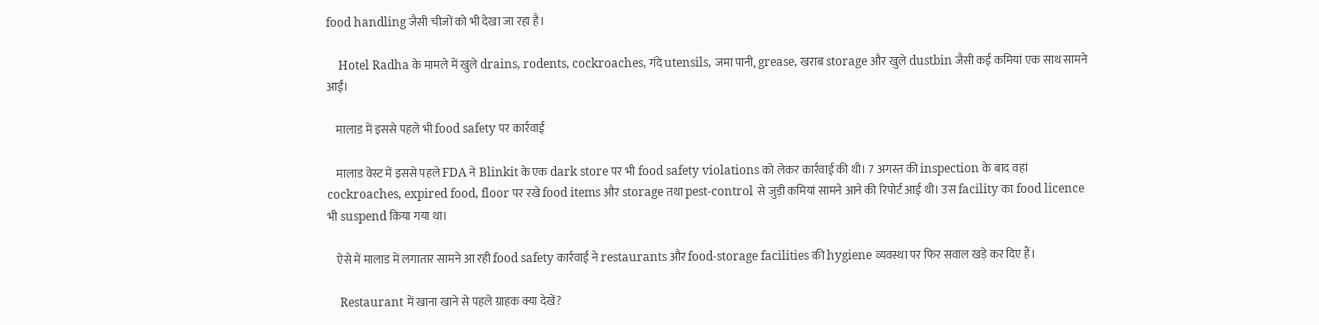food handling जैसी चीजों को भी देखा जा रहा है।

    Hotel Radha के मामले में खुले drains, rodents, cockroaches, गंदे utensils, जमा पानी, grease, खराब storage और खुले dustbin जैसी कई कमियां एक साथ सामने आईं।

    मालाड में इससे पहले भी food safety पर कार्रवाई

    मालाड वेस्ट में इससे पहले FDA ने Blinkit के एक dark store पर भी food safety violations को लेकर कार्रवाई की थी। 7 अगस्त की inspection के बाद वहां cockroaches, expired food, floor पर रखे food items और storage तथा pest-control से जुड़ी कमियां सामने आने की रिपोर्ट आई थी। उस facility का food licence भी suspend किया गया था।

    ऐसे में मालाड में लगातार सामने आ रही food safety कार्रवाई ने restaurants और food-storage facilities की hygiene व्यवस्था पर फिर सवाल खड़े कर दिए हैं।

    Restaurant में खाना खाने से पहले ग्राहक क्या देखें?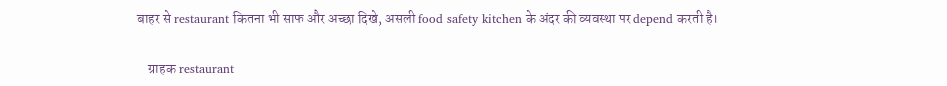बाहर से restaurant कितना भी साफ और अच्छा दिखे, असली food safety kitchen के अंदर की व्यवस्था पर depend करती है।

    ग्राहक restaurant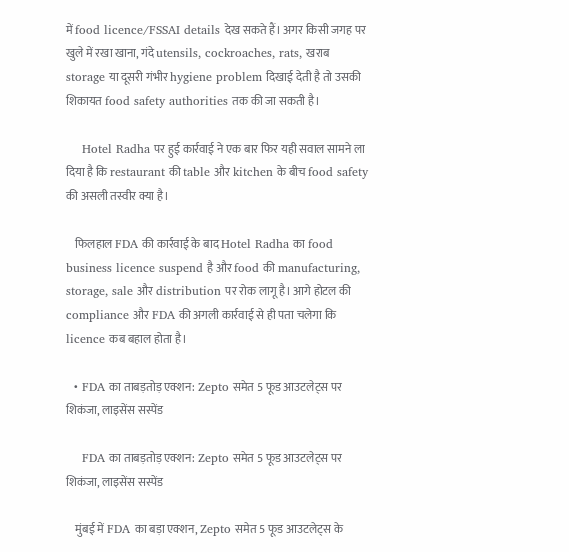में food licence/FSSAI details देख सकते हैं। अगर किसी जगह पर खुले में रखा खाना, गंदे utensils, cockroaches, rats, खराब storage या दूसरी गंभीर hygiene problem दिखाई देती है तो उसकी शिकायत food safety authorities तक की जा सकती है।

    Hotel Radha पर हुई कार्रवाई ने एक बार फिर यही सवाल सामने ला दिया है कि restaurant की table और kitchen के बीच food safety की असली तस्वीर क्या है।

    फिलहाल FDA की कार्रवाई के बाद Hotel Radha का food business licence suspend है और food की manufacturing, storage, sale और distribution पर रोक लागू है। आगे होटल की compliance और FDA की अगली कार्रवाई से ही पता चलेगा कि licence कब बहाल होता है।

  • FDA का ताबड़तोड़ एक्शन: Zepto समेत 5 फूड आउटलेट्स पर शिकंजा, लाइसेंस सस्पेंड

    FDA का ताबड़तोड़ एक्शन: Zepto समेत 5 फूड आउटलेट्स पर शिकंजा, लाइसेंस सस्पेंड

    मुंबई में FDA का बड़ा एक्शन, Zepto समेत 5 फूड आउटलेट्स के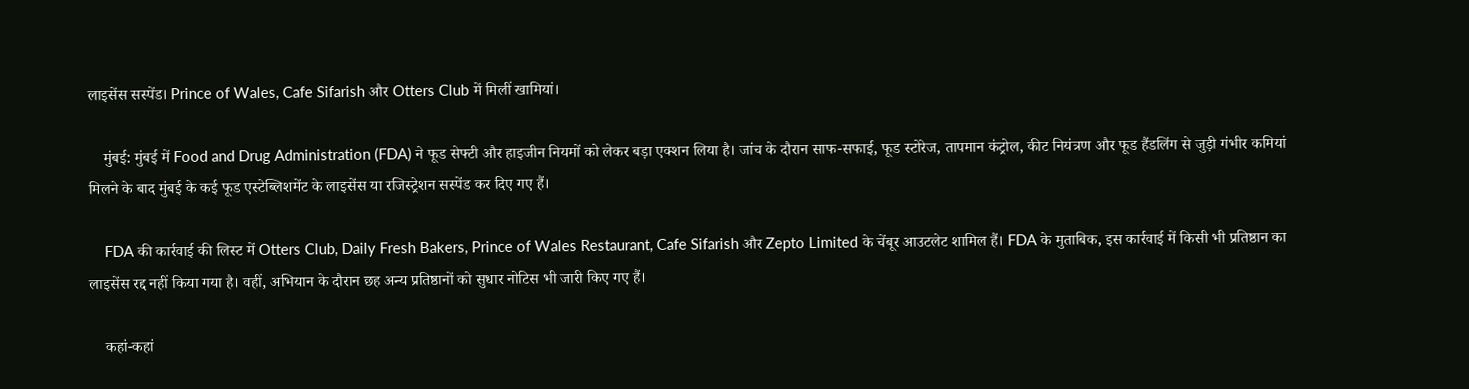लाइसेंस सस्पेंड। Prince of Wales, Cafe Sifarish और Otters Club में मिलीं खामियां।

    मुंबई: मुंबई में Food and Drug Administration (FDA) ने फूड सेफ्टी और हाइजीन नियमों को लेकर बड़ा एक्शन लिया है। जांच के दौरान साफ-सफाई, फूड स्टोरेज, तापमान कंट्रोल, कीट नियंत्रण और फूड हैंडलिंग से जुड़ी गंभीर कमियां मिलने के बाद मुंबई के कई फूड एस्टेब्लिशमेंट के लाइसेंस या रजिस्ट्रेशन सस्पेंड कर दिए गए हैं।

    FDA की कार्रवाई की लिस्ट में Otters Club, Daily Fresh Bakers, Prince of Wales Restaurant, Cafe Sifarish और Zepto Limited के चेंबूर आउटलेट शामिल हैं। FDA के मुताबिक, इस कार्रवाई में किसी भी प्रतिष्ठान का लाइसेंस रद्द नहीं किया गया है। वहीं, अभियान के दौरान छह अन्य प्रतिष्ठानों को सुधार नोटिस भी जारी किए गए हैं।

    कहां-कहां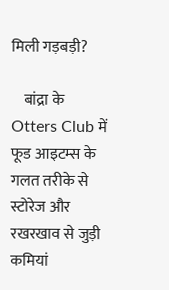मिली गड़बड़ी?

    बांद्रा के Otters Club में फूड आइटम्स के गलत तरीके से स्टोरेज और रखरखाव से जुड़ी कमियां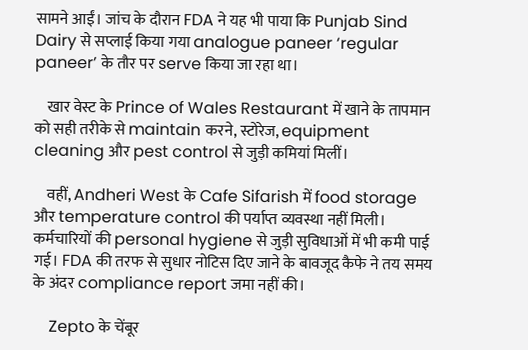सामने आईं। जांच के दौरान FDA ने यह भी पाया कि Punjab Sind Dairy से सप्लाई किया गया analogue paneer ‘regular paneer’ के तौर पर serve किया जा रहा था।

    खार वेस्ट के Prince of Wales Restaurant में खाने के तापमान को सही तरीके से maintain करने, स्टोरेज, equipment cleaning और pest control से जुड़ी कमियां मिलीं।

    वहीं, Andheri West के Cafe Sifarish में food storage और temperature control की पर्याप्त व्यवस्था नहीं मिली। कर्मचारियों की personal hygiene से जुड़ी सुविधाओं में भी कमी पाई गई। FDA की तरफ से सुधार नोटिस दिए जाने के बावजूद कैफे ने तय समय के अंदर compliance report जमा नहीं की।

    Zepto के चेंबूर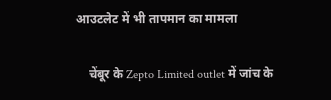आउटलेट में भी तापमान का मामला

    चेंबूर के Zepto Limited outlet में जांच के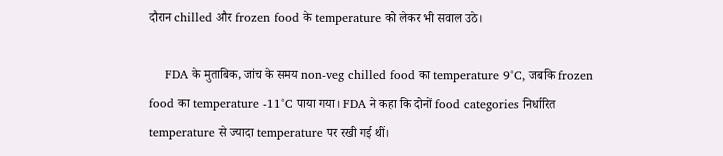दौरान chilled और frozen food के temperature को लेकर भी सवाल उठे।

    FDA के मुताबिक, जांच के समय non-veg chilled food का temperature 9°C, जबकि frozen food का temperature -11°C पाया गया। FDA ने कहा कि दोनों food categories निर्धारित temperature से ज्यादा temperature पर रखी गई थीं।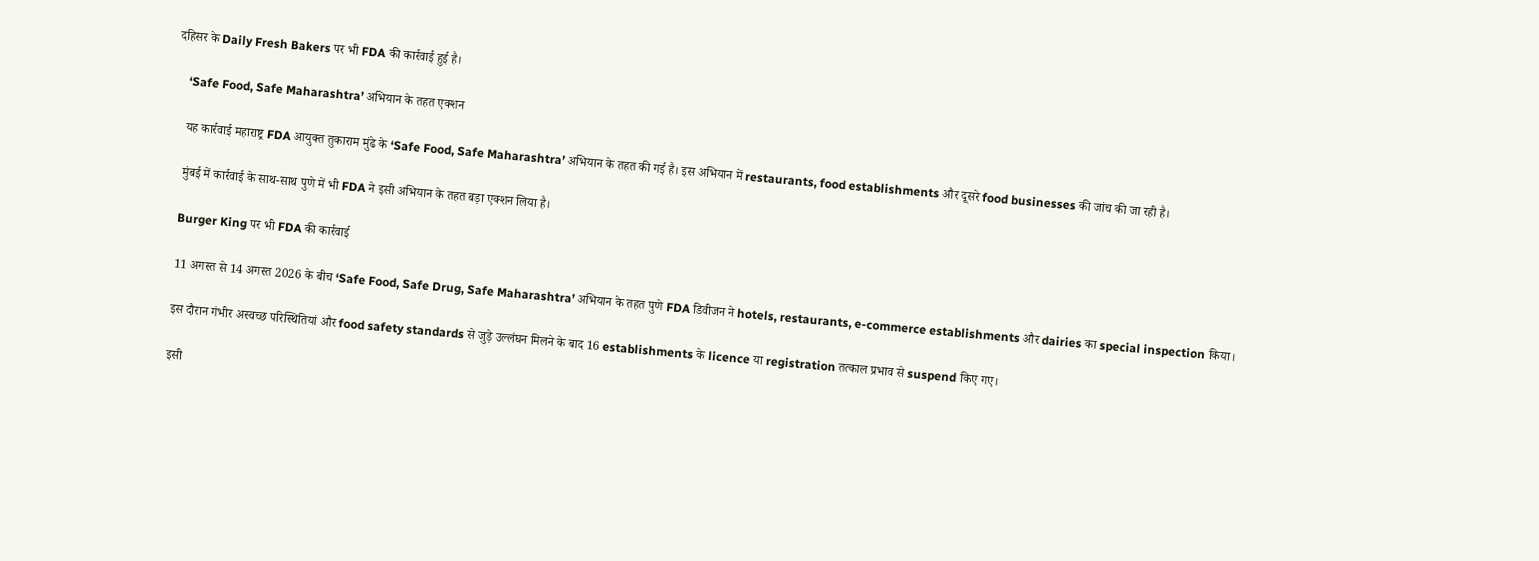दहिसर के Daily Fresh Bakers पर भी FDA की कार्रवाई हुई है।

    ‘Safe Food, Safe Maharashtra’ अभियान के तहत एक्शन

    यह कार्रवाई महाराष्ट्र FDA आयुक्त तुकाराम मुंढे के ‘Safe Food, Safe Maharashtra’ अभियान के तहत की गई है। इस अभियान में restaurants, food establishments और दूसरे food businesses की जांच की जा रही है।

    मुंबई में कार्रवाई के साथ-साथ पुणे में भी FDA ने इसी अभियान के तहत बड़ा एक्शन लिया है।

    Burger King पर भी FDA की कार्रवाई

    11 अगस्त से 14 अगस्त 2026 के बीच ‘Safe Food, Safe Drug, Safe Maharashtra’ अभियान के तहत पुणे FDA डिवीजन ने hotels, restaurants, e-commerce establishments और dairies का special inspection किया।

    इस दौरान गंभीर अस्वच्छ परिस्थितियां और food safety standards से जुड़े उल्लंघन मिलने के बाद 16 establishments के licence या registration तत्काल प्रभाव से suspend किए गए।

    इसी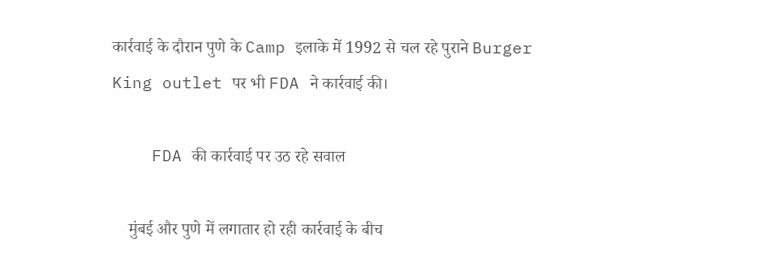कार्रवाई के दौरान पुणे के Camp इलाके में 1992 से चल रहे पुराने Burger King outlet पर भी FDA ने कार्रवाई की।

    FDA की कार्रवाई पर उठ रहे सवाल

    मुंबई और पुणे में लगातार हो रही कार्रवाई के बीच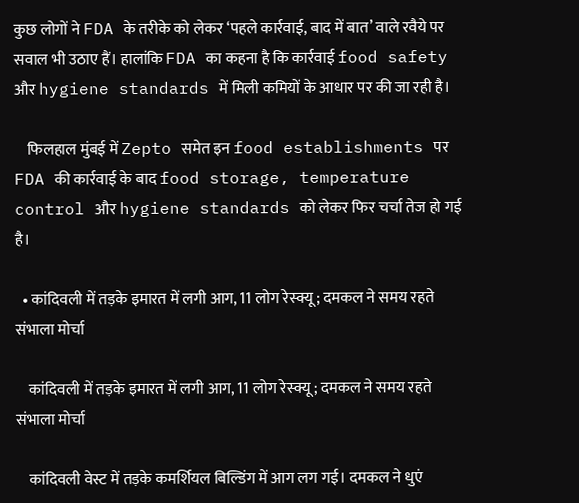कुछ लोगों ने FDA के तरीके को लेकर ‘पहले कार्रवाई, बाद में बात’ वाले रवैये पर सवाल भी उठाए हैं। हालांकि FDA का कहना है कि कार्रवाई food safety और hygiene standards में मिली कमियों के आधार पर की जा रही है।

    फिलहाल मुंबई में Zepto समेत इन food establishments पर FDA की कार्रवाई के बाद food storage, temperature control और hygiene standards को लेकर फिर चर्चा तेज हो गई है।

  • कांदिवली में तड़के इमारत में लगी आग, 11 लोग रेस्क्यू; दमकल ने समय रहते संभाला मोर्चा

    कांदिवली में तड़के इमारत में लगी आग, 11 लोग रेस्क्यू; दमकल ने समय रहते संभाला मोर्चा

    कांदिवली वेस्ट में तड़के कमर्शियल बिल्डिंग में आग लग गई। दमकल ने धुएं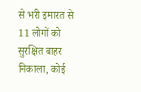से भरी इमारत से 11 लोगों को सुरक्षित बाहर निकाला, कोई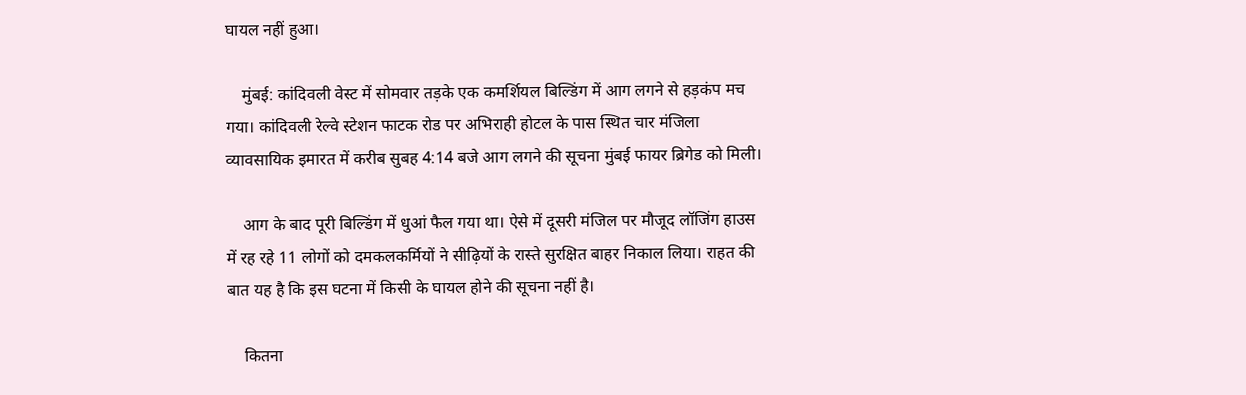घायल नहीं हुआ।

    मुंबई: कांदिवली वेस्ट में सोमवार तड़के एक कमर्शियल बिल्डिंग में आग लगने से हड़कंप मच गया। कांदिवली रेल्वे स्टेशन फाटक रोड पर अभिराही होटल के पास स्थित चार मंजिला व्यावसायिक इमारत में करीब सुबह 4:14 बजे आग लगने की सूचना मुंबई फायर ब्रिगेड को मिली।

    आग के बाद पूरी बिल्डिंग में धुआं फैल गया था। ऐसे में दूसरी मंजिल पर मौजूद लॉजिंग हाउस में रह रहे 11 लोगों को दमकलकर्मियों ने सीढ़ियों के रास्ते सुरक्षित बाहर निकाल लिया। राहत की बात यह है कि इस घटना में किसी के घायल होने की सूचना नहीं है।

    कितना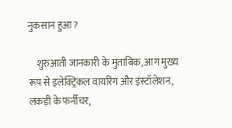नुकसान हुआ ?

    शुरुआती जानकारी के मुताबिक, आग मुख्य रूप से इलेक्ट्रिकल वायरिंग और इंस्टॉलेशन, लकड़ी के फर्नीचर,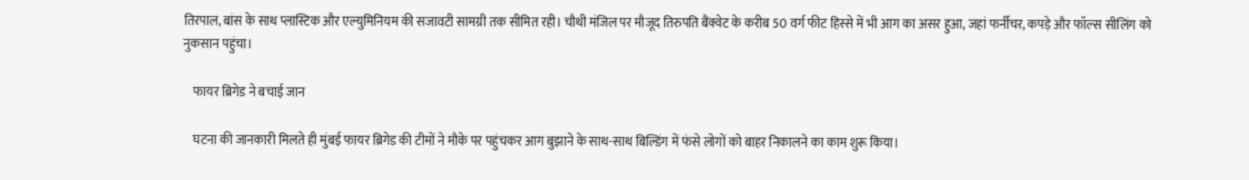तिरपाल, बांस के साथ प्लास्टिक और एल्युमिनियम की सजावटी सामग्री तक सीमित रही। चौथी मंजिल पर मौजूद तिरुपति बैंक्वेट के करीब 50 वर्ग फीट हिस्से में भी आग का असर हुआ, जहां फर्नीचर, कपड़े और फॉल्स सीलिंग को नुकसान पहुंचा।

    फायर ब्रिगेड ने बचाई जान

    घटना की जानकारी मिलते ही मुंबई फायर ब्रिगेड की टीमों ने मौके पर पहुंचकर आग बुझाने के साथ-साथ बिल्डिंग में फंसे लोगों को बाहर निकालने का काम शुरू किया।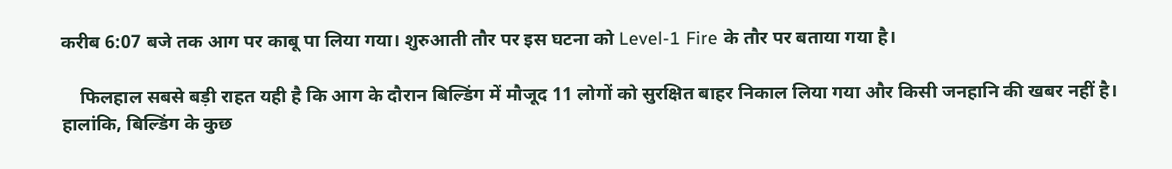करीब 6:07 बजे तक आग पर काबू पा लिया गया। शुरुआती तौर पर इस घटना को Level-1 Fire के तौर पर बताया गया है।

    फिलहाल सबसे बड़ी राहत यही है कि आग के दौरान बिल्डिंग में मौजूद 11 लोगों को सुरक्षित बाहर निकाल लिया गया और किसी जनहानि की खबर नहीं है। हालांकि, बिल्डिंग के कुछ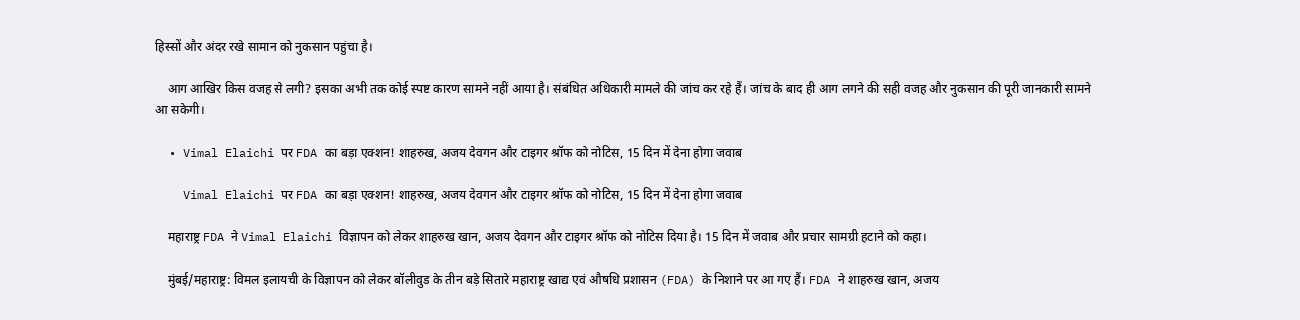हिस्सों और अंदर रखे सामान को नुकसान पहुंचा है।

    आग आखिर किस वजह से लगी? इसका अभी तक कोई स्पष्ट कारण सामने नहीं आया है। संबंधित अधिकारी मामले की जांच कर रहे हैं। जांच के बाद ही आग लगने की सही वजह और नुकसान की पूरी जानकारी सामने आ सकेगी।

  • Vimal Elaichi पर FDA का बड़ा एक्शन! शाहरुख, अजय देवगन और टाइगर श्रॉफ को नोटिस, 15 दिन में देना होगा जवाब

    Vimal Elaichi पर FDA का बड़ा एक्शन! शाहरुख, अजय देवगन और टाइगर श्रॉफ को नोटिस, 15 दिन में देना होगा जवाब

    महाराष्ट्र FDA ने Vimal Elaichi विज्ञापन को लेकर शाहरुख खान, अजय देवगन और टाइगर श्रॉफ को नोटिस दिया है। 15 दिन में जवाब और प्रचार सामग्री हटाने को कहा।

    मुंबई/महाराष्ट्र: विमल इलायची के विज्ञापन को लेकर बॉलीवुड के तीन बड़े सितारे महाराष्ट्र खाद्य एवं औषधि प्रशासन (FDA) के निशाने पर आ गए हैं। FDA ने शाहरुख खान, अजय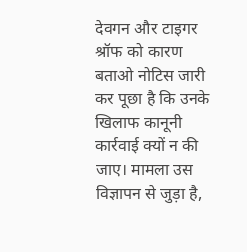देवगन और टाइगर श्रॉफ को कारण बताओ नोटिस जारी कर पूछा है कि उनके खिलाफ कानूनी कार्रवाई क्यों न की जाए। मामला उस विज्ञापन से जुड़ा है,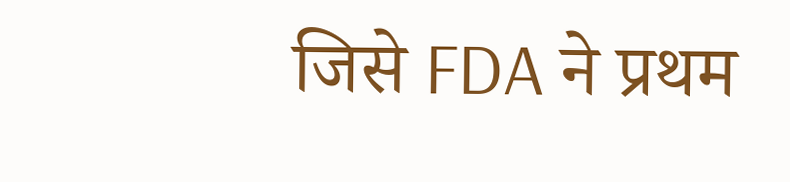जिसे FDA ने प्रथम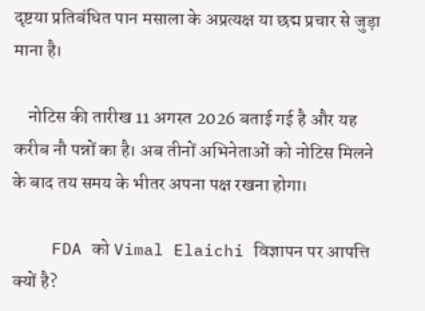दृष्टया प्रतिबंधित पान मसाला के अप्रत्यक्ष या छद्म प्रचार से जुड़ा माना है।

    नोटिस की तारीख 11 अगस्त 2026 बताई गई है और यह करीब नौ पन्नों का है। अब तीनों अभिनेताओं को नोटिस मिलने के बाद तय समय के भीतर अपना पक्ष रखना होगा।

    FDA को Vimal Elaichi विज्ञापन पर आपत्ति क्यों है?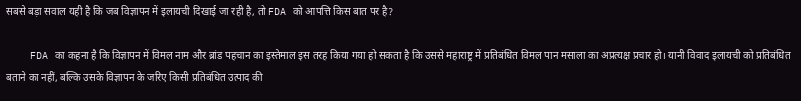सबसे बड़ा सवाल यही है कि जब विज्ञापन में इलायची दिखाई जा रही है, तो FDA को आपत्ति किस बात पर है?

    FDA का कहना है कि विज्ञापन में विमल नाम और ब्रांड पहचान का इस्तेमाल इस तरह किया गया हो सकता है कि उससे महाराष्ट्र में प्रतिबंधित विमल पान मसाला का अप्रत्यक्ष प्रचार हो। यानी विवाद इलायची को प्रतिबंधित बताने का नहीं, बल्कि उसके विज्ञापन के जरिए किसी प्रतिबंधित उत्पाद की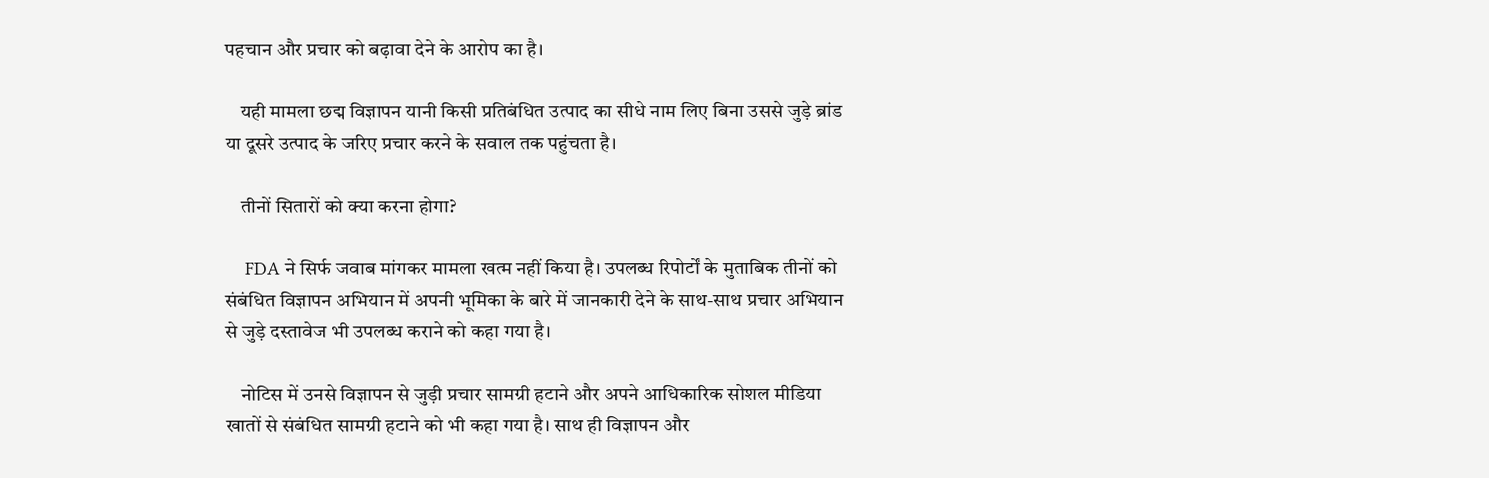पहचान और प्रचार को बढ़ावा देने के आरोप का है।

    यही मामला छद्म विज्ञापन यानी किसी प्रतिबंधित उत्पाद का सीधे नाम लिए बिना उससे जुड़े ब्रांड या दूसरे उत्पाद के जरिए प्रचार करने के सवाल तक पहुंचता है।

    तीनों सितारों को क्या करना होगा?

    FDA ने सिर्फ जवाब मांगकर मामला खत्म नहीं किया है। उपलब्ध रिपोर्टों के मुताबिक तीनों को संबंधित विज्ञापन अभियान में अपनी भूमिका के बारे में जानकारी देने के साथ-साथ प्रचार अभियान से जुड़े दस्तावेज भी उपलब्ध कराने को कहा गया है।

    नोटिस में उनसे विज्ञापन से जुड़ी प्रचार सामग्री हटाने और अपने आधिकारिक सोशल मीडिया खातों से संबंधित सामग्री हटाने को भी कहा गया है। साथ ही विज्ञापन और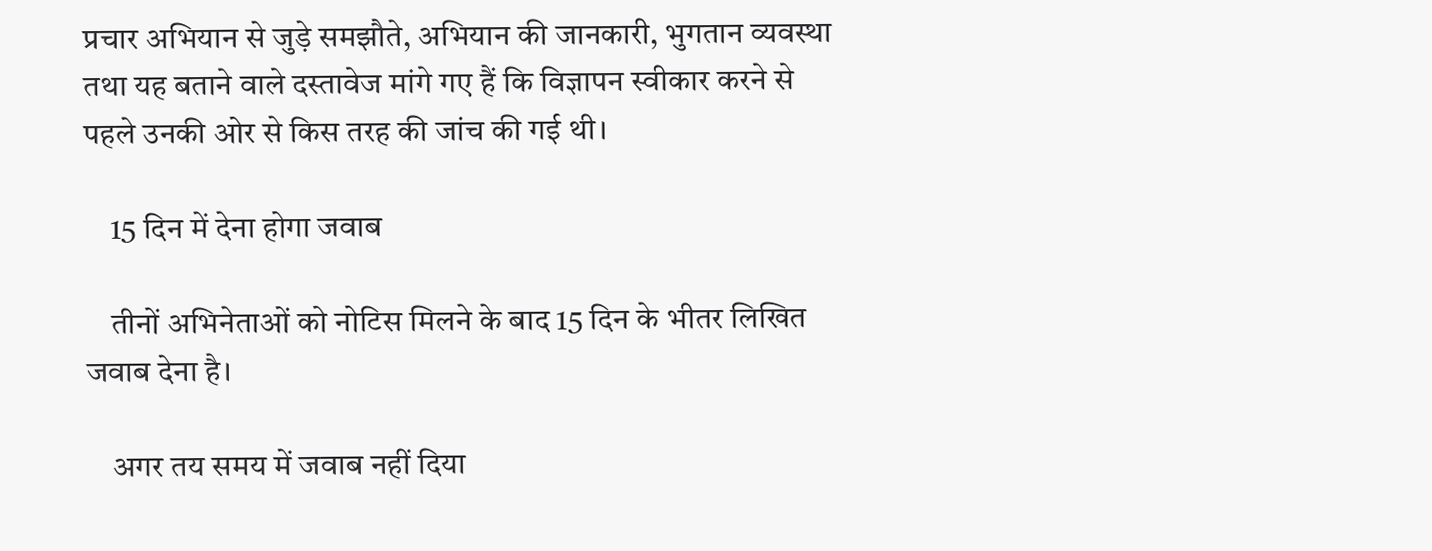प्रचार अभियान से जुड़े समझौते, अभियान की जानकारी, भुगतान व्यवस्था तथा यह बताने वाले दस्तावेज मांगे गए हैं कि विज्ञापन स्वीकार करने से पहले उनकी ओर से किस तरह की जांच की गई थी।

    15 दिन में देना होगा जवाब

    तीनों अभिनेताओं को नोटिस मिलने के बाद 15 दिन के भीतर लिखित जवाब देना है।

    अगर तय समय में जवाब नहीं दिया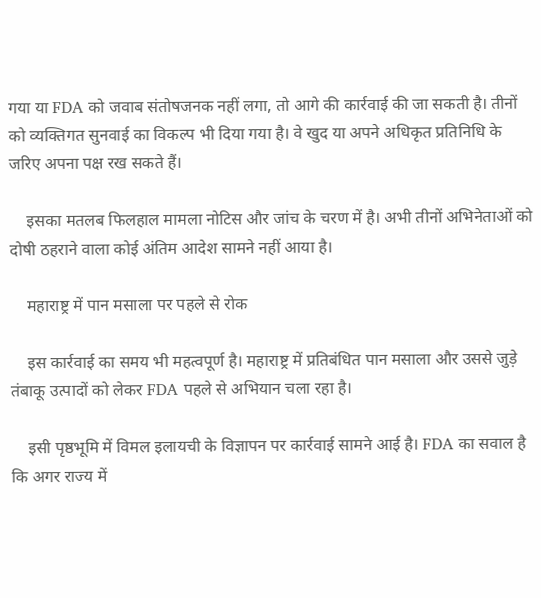गया या FDA को जवाब संतोषजनक नहीं लगा, तो आगे की कार्रवाई की जा सकती है। तीनों को व्यक्तिगत सुनवाई का विकल्प भी दिया गया है। वे खुद या अपने अधिकृत प्रतिनिधि के जरिए अपना पक्ष रख सकते हैं।

    इसका मतलब फिलहाल मामला नोटिस और जांच के चरण में है। अभी तीनों अभिनेताओं को दोषी ठहराने वाला कोई अंतिम आदेश सामने नहीं आया है।

    महाराष्ट्र में पान मसाला पर पहले से रोक

    इस कार्रवाई का समय भी महत्वपूर्ण है। महाराष्ट्र में प्रतिबंधित पान मसाला और उससे जुड़े तंबाकू उत्पादों को लेकर FDA पहले से अभियान चला रहा है।

    इसी पृष्ठभूमि में विमल इलायची के विज्ञापन पर कार्रवाई सामने आई है। FDA का सवाल है कि अगर राज्य में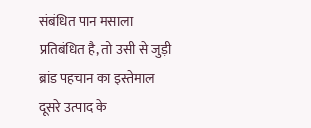संबंधित पान मसाला प्रतिबंधित है, तो उसी से जुड़ी ब्रांड पहचान का इस्तेमाल दूसरे उत्पाद के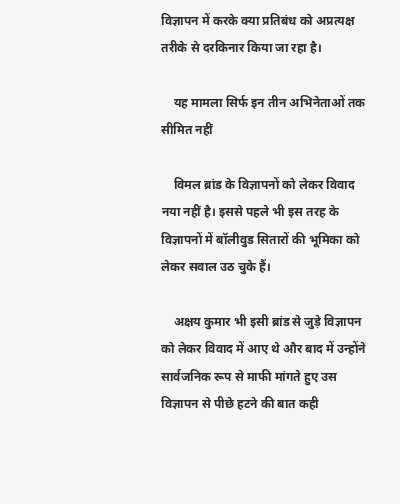विज्ञापन में करके क्या प्रतिबंध को अप्रत्यक्ष तरीके से दरकिनार किया जा रहा है।

    यह मामला सिर्फ इन तीन अभिनेताओं तक सीमित नहीं

    विमल ब्रांड के विज्ञापनों को लेकर विवाद नया नहीं है। इससे पहले भी इस तरह के विज्ञापनों में बॉलीवुड सितारों की भूमिका को लेकर सवाल उठ चुके हैं।

    अक्षय कुमार भी इसी ब्रांड से जुड़े विज्ञापन को लेकर विवाद में आए थे और बाद में उन्होंने सार्वजनिक रूप से माफी मांगते हुए उस विज्ञापन से पीछे हटने की बात कही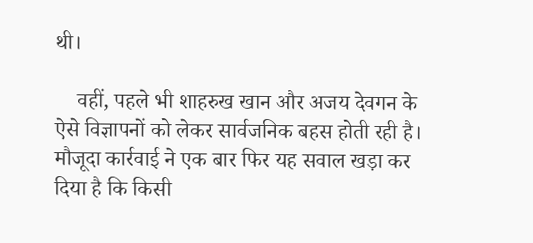थी।

    वहीं, पहले भी शाहरुख खान और अजय देवगन के ऐसे विज्ञापनों को लेकर सार्वजनिक बहस होती रही है। मौजूदा कार्रवाई ने एक बार फिर यह सवाल खड़ा कर दिया है कि किसी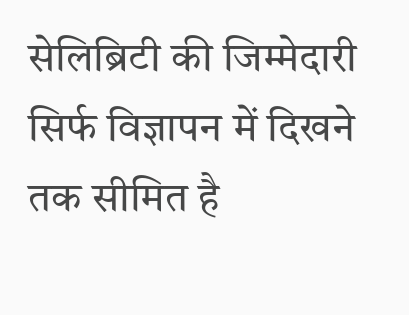सेलिब्रिटी की जिम्मेदारी सिर्फ विज्ञापन में दिखने तक सीमित है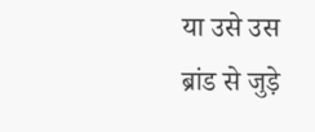या उसे उस ब्रांड से जुड़े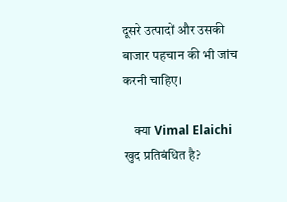दूसरे उत्पादों और उसकी बाजार पहचान की भी जांच करनी चाहिए।

    क्या Vimal Elaichi खुद प्रतिबंधित है?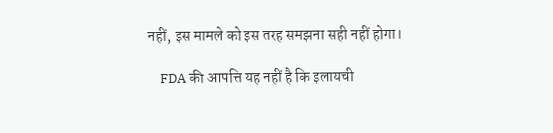नहीं, इस मामले को इस तरह समझना सही नहीं होगा।

    FDA की आपत्ति यह नहीं है कि इलायची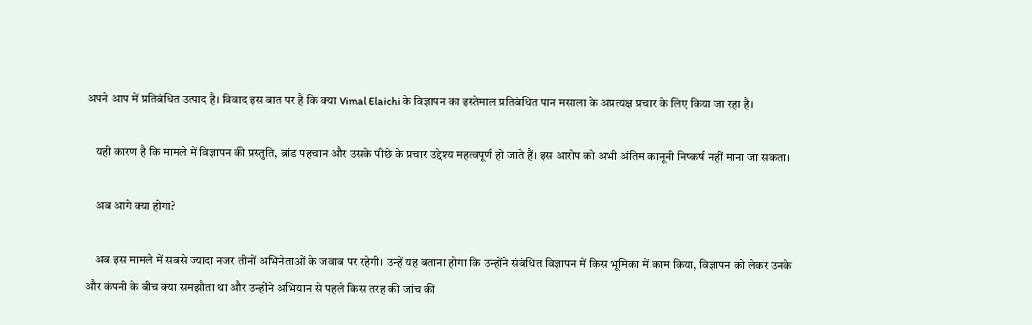अपने आप में प्रतिबंधित उत्पाद है। विवाद इस बात पर है कि क्या Vimal Elaichi के विज्ञापन का इस्तेमाल प्रतिबंधित पान मसाला के अप्रत्यक्ष प्रचार के लिए किया जा रहा है।

    यही कारण है कि मामले में विज्ञापन की प्रस्तुति, ब्रांड पहचान और उसके पीछे के प्रचार उद्देश्य महत्वपूर्ण हो जाते हैं। इस आरोप को अभी अंतिम कानूनी निष्कर्ष नहीं माना जा सकता।

    अब आगे क्या होगा?

    अब इस मामले में सबसे ज्यादा नजर तीनों अभिनेताओं के जवाब पर रहेगी। उन्हें यह बताना होगा कि उन्होंने संबंधित विज्ञापन में किस भूमिका में काम किया, विज्ञापन को लेकर उनके और कंपनी के बीच क्या समझौता था और उन्होंने अभियान से पहले किस तरह की जांच की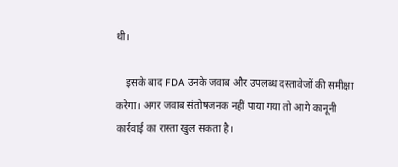थी।

    इसके बाद FDA उनके जवाब और उपलब्ध दस्तावेजों की समीक्षा करेगा। अगर जवाब संतोषजनक नहीं पाया गया तो आगे कानूनी कार्रवाई का रास्ता खुल सकता है।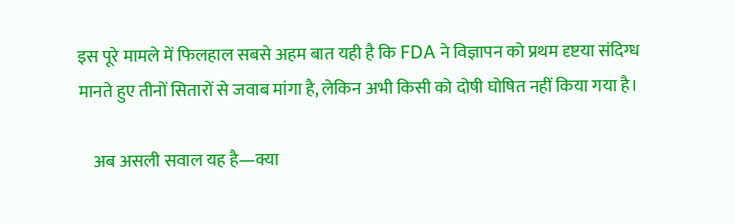इस पूरे मामले में फिलहाल सबसे अहम बात यही है कि FDA ने विज्ञापन को प्रथम दृष्टया संदिग्ध मानते हुए तीनों सितारों से जवाब मांगा है, लेकिन अभी किसी को दोषी घोषित नहीं किया गया है।

    अब असली सवाल यह है—क्या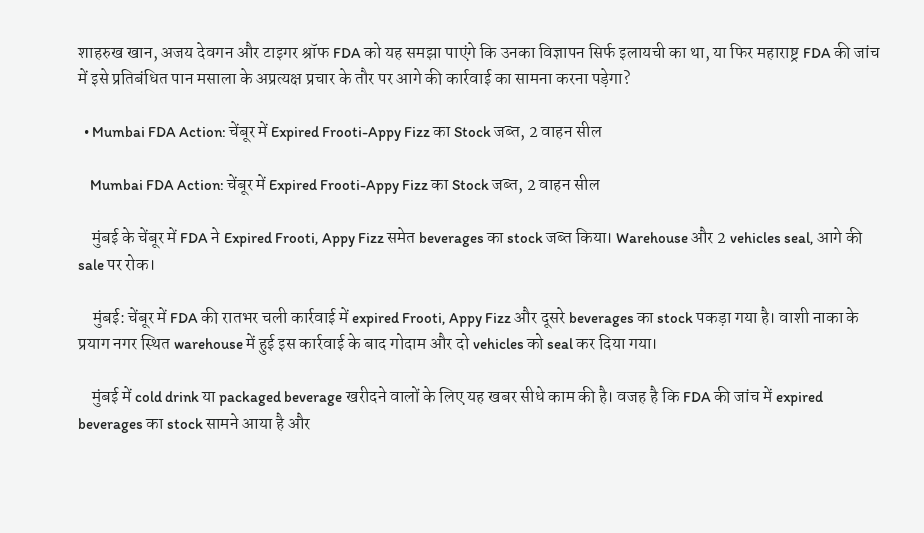शाहरुख खान, अजय देवगन और टाइगर श्रॉफ FDA को यह समझा पाएंगे कि उनका विज्ञापन सिर्फ इलायची का था, या फिर महाराष्ट्र FDA की जांच में इसे प्रतिबंधित पान मसाला के अप्रत्यक्ष प्रचार के तौर पर आगे की कार्रवाई का सामना करना पड़ेगा?

  • Mumbai FDA Action: चेंबूर में Expired Frooti-Appy Fizz का Stock जब्त, 2 वाहन सील

    Mumbai FDA Action: चेंबूर में Expired Frooti-Appy Fizz का Stock जब्त, 2 वाहन सील

    मुंबई के चेंबूर में FDA ने Expired Frooti, Appy Fizz समेत beverages का stock जब्त किया। Warehouse और 2 vehicles seal, आगे की sale पर रोक।

    मुंबई: चेंबूर में FDA की रातभर चली कार्रवाई में expired Frooti, Appy Fizz और दूसरे beverages का stock पकड़ा गया है। वाशी नाका के प्रयाग नगर स्थित warehouse में हुई इस कार्रवाई के बाद गोदाम और दो vehicles को seal कर दिया गया।

    मुंबई में cold drink या packaged beverage खरीदने वालों के लिए यह खबर सीधे काम की है। वजह है कि FDA की जांच में expired beverages का stock सामने आया है और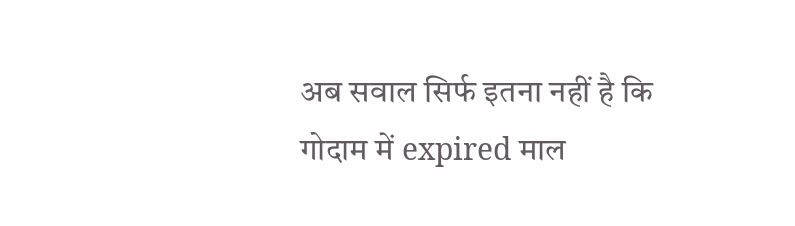अब सवाल सिर्फ इतना नहीं है कि गोदाम में expired माल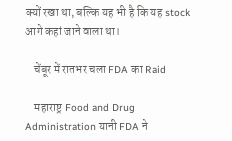क्यों रखा था, बल्कि यह भी है कि यह stock आगे कहां जाने वाला था।

    चेंबूर में रातभर चला FDA का Raid

    महाराष्ट्र Food and Drug Administration यानी FDA ने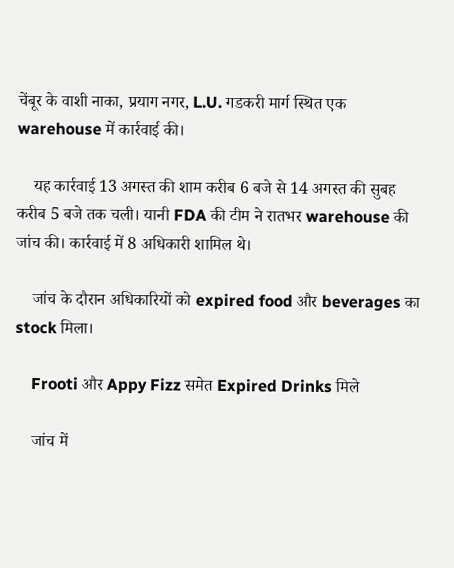चेंबूर के वाशी नाका, प्रयाग नगर, L.U. गडकरी मार्ग स्थित एक warehouse में कार्रवाई की।

    यह कार्रवाई 13 अगस्त की शाम करीब 6 बजे से 14 अगस्त की सुबह करीब 5 बजे तक चली। यानी FDA की टीम ने रातभर warehouse की जांच की। कार्रवाई में 8 अधिकारी शामिल थे।

    जांच के दौरान अधिकारियों को expired food और beverages का stock मिला।

    Frooti और Appy Fizz समेत Expired Drinks मिले

    जांच में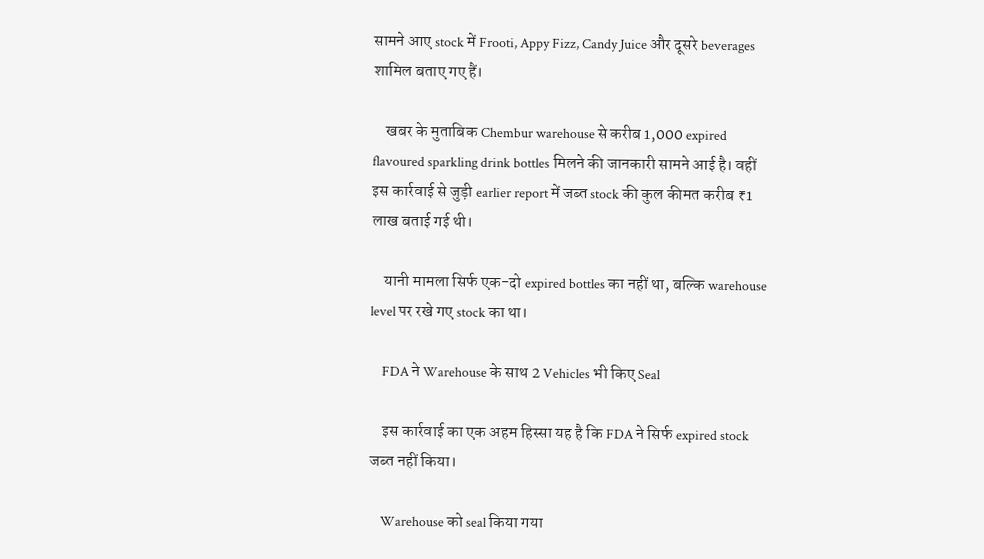सामने आए stock में Frooti, Appy Fizz, Candy Juice और दूसरे beverages शामिल बताए गए हैं।

    खबर के मुताबिक Chembur warehouse से करीब 1,000 expired flavoured sparkling drink bottles मिलने की जानकारी सामने आई है। वहीं इस कार्रवाई से जुड़ी earlier report में जब्त stock की कुल कीमत करीब ₹1 लाख बताई गई थी।

    यानी मामला सिर्फ एक-दो expired bottles का नहीं था, बल्कि warehouse level पर रखे गए stock का था।

    FDA ने Warehouse के साथ 2 Vehicles भी किए Seal

    इस कार्रवाई का एक अहम हिस्सा यह है कि FDA ने सिर्फ expired stock जब्त नहीं किया।

    Warehouse को seal किया गया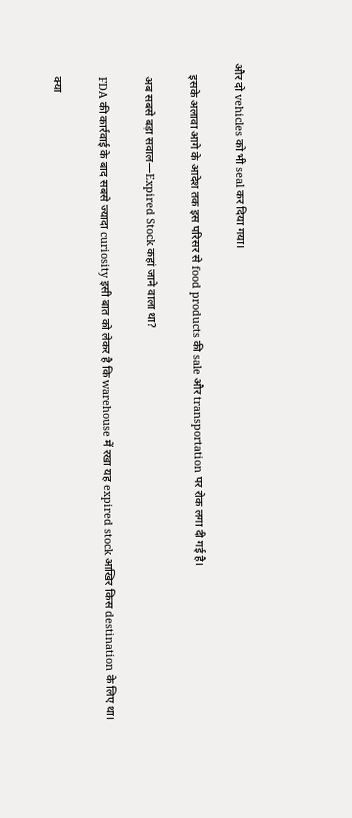और दो vehicles को भी seal कर दिया गया।

    इसके अलावा आगे के आदेश तक इस परिसर से food products की sale और transportation पर रोक लगा दी गई है।

    अब सबसे बड़ा सवाल—Expired Stock कहां जाने वाला था?

    FDA की कार्रवाई के बाद सबसे ज्यादा curiosity इसी बात को लेकर है कि warehouse में रखा यह expired stock आखिर किस destination के लिए था।

    क्या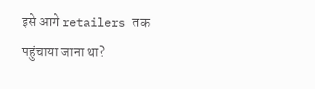इसे आगे retailers तक पहुंचाया जाना था?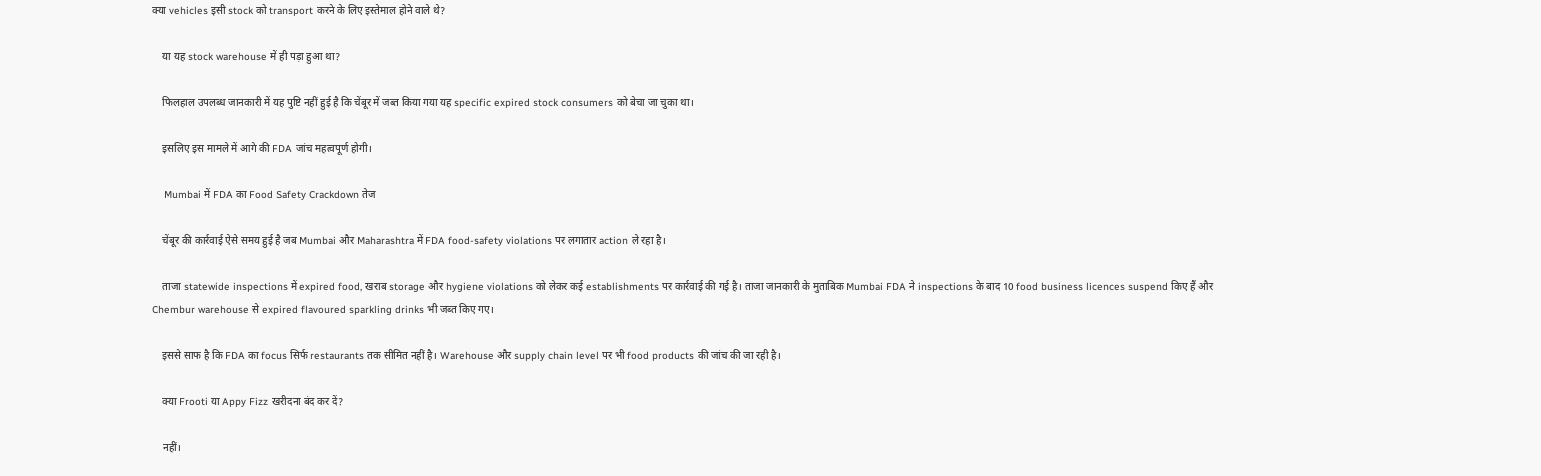क्या vehicles इसी stock को transport करने के लिए इस्तेमाल होने वाले थे?

    या यह stock warehouse में ही पड़ा हुआ था?

    फिलहाल उपलब्ध जानकारी में यह पुष्टि नहीं हुई है कि चेंबूर में जब्त किया गया यह specific expired stock consumers को बेचा जा चुका था।

    इसलिए इस मामले में आगे की FDA जांच महत्वपूर्ण होगी।

    Mumbai में FDA का Food Safety Crackdown तेज

    चेंबूर की कार्रवाई ऐसे समय हुई है जब Mumbai और Maharashtra में FDA food-safety violations पर लगातार action ले रहा है।

    ताजा statewide inspections में expired food, खराब storage और hygiene violations को लेकर कई establishments पर कार्रवाई की गई है। ताजा जानकारी के मुताबिक Mumbai FDA ने inspections के बाद 10 food business licences suspend किए हैं और Chembur warehouse से expired flavoured sparkling drinks भी जब्त किए गए।

    इससे साफ है कि FDA का focus सिर्फ restaurants तक सीमित नहीं है। Warehouse और supply chain level पर भी food products की जांच की जा रही है।

    क्या Frooti या Appy Fizz खरीदना बंद कर दें?

    नहीं।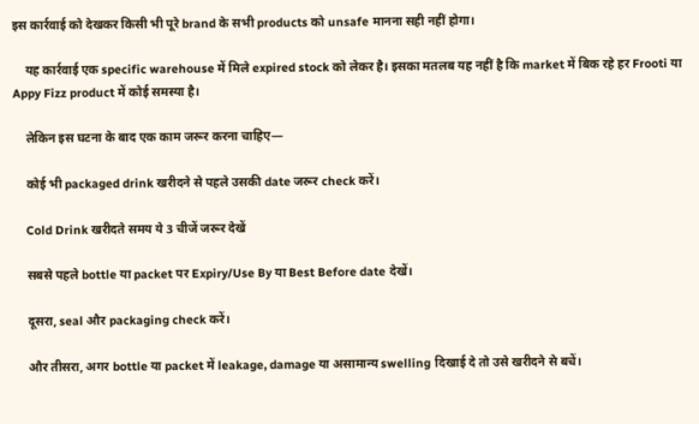इस कार्रवाई को देखकर किसी भी पूरे brand के सभी products को unsafe मानना सही नहीं होगा।

    यह कार्रवाई एक specific warehouse में मिले expired stock को लेकर है। इसका मतलब यह नहीं है कि market में बिक रहे हर Frooti या Appy Fizz product में कोई समस्या है।

    लेकिन इस घटना के बाद एक काम जरूर करना चाहिए—

    कोई भी packaged drink खरीदने से पहले उसकी date जरूर check करें।

    Cold Drink खरीदते समय ये 3 चीजें जरूर देखें

    सबसे पहले bottle या packet पर Expiry/Use By या Best Before date देखें।

    दूसरा, seal और packaging check करें।

    और तीसरा, अगर bottle या packet में leakage, damage या असामान्य swelling दिखाई दे तो उसे खरीदने से बचें।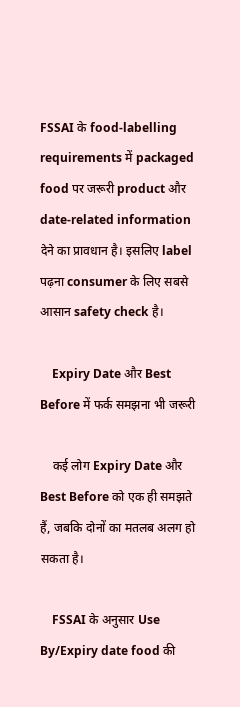FSSAI के food-labelling requirements में packaged food पर जरूरी product और date-related information देने का प्रावधान है। इसलिए label पढ़ना consumer के लिए सबसे आसान safety check है।

    Expiry Date और Best Before में फर्क समझना भी जरूरी

    कई लोग Expiry Date और Best Before को एक ही समझते हैं, जबकि दोनों का मतलब अलग हो सकता है।

    FSSAI के अनुसार Use By/Expiry date food की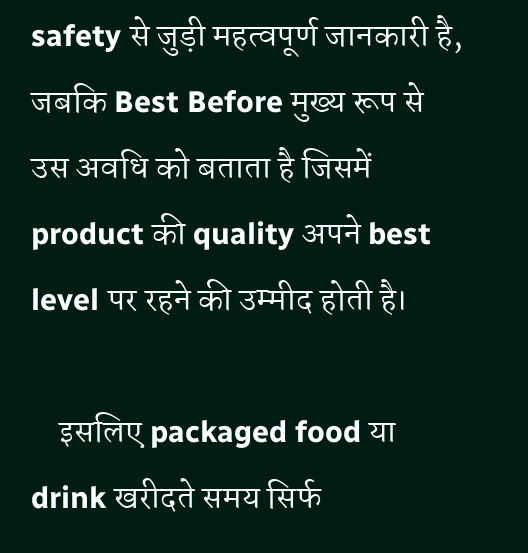safety से जुड़ी महत्वपूर्ण जानकारी है, जबकि Best Before मुख्य रूप से उस अवधि को बताता है जिसमें product की quality अपने best level पर रहने की उम्मीद होती है।

    इसलिए packaged food या drink खरीदते समय सिर्फ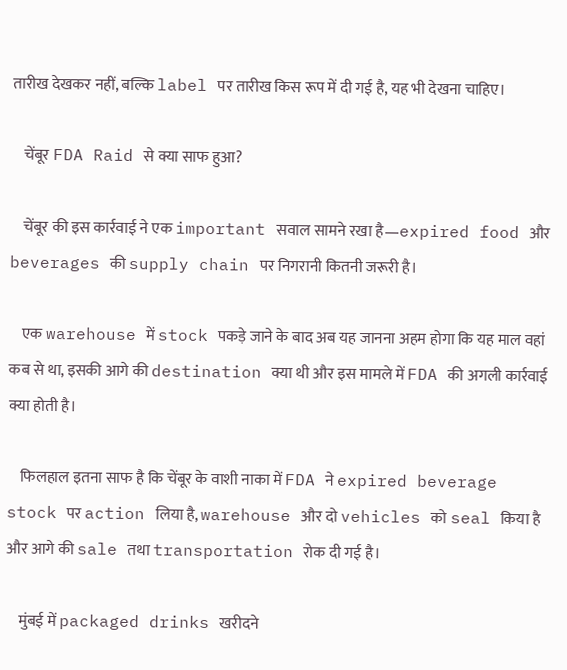तारीख देखकर नहीं, बल्कि label पर तारीख किस रूप में दी गई है, यह भी देखना चाहिए।

    चेंबूर FDA Raid से क्या साफ हुआ?

    चेंबूर की इस कार्रवाई ने एक important सवाल सामने रखा है—expired food और beverages की supply chain पर निगरानी कितनी जरूरी है।

    एक warehouse में stock पकड़े जाने के बाद अब यह जानना अहम होगा कि यह माल वहां कब से था, इसकी आगे की destination क्या थी और इस मामले में FDA की अगली कार्रवाई क्या होती है।

    फिलहाल इतना साफ है कि चेंबूर के वाशी नाका में FDA ने expired beverage stock पर action लिया है, warehouse और दो vehicles को seal किया है और आगे की sale तथा transportation रोक दी गई है।

    मुंबई में packaged drinks खरीदने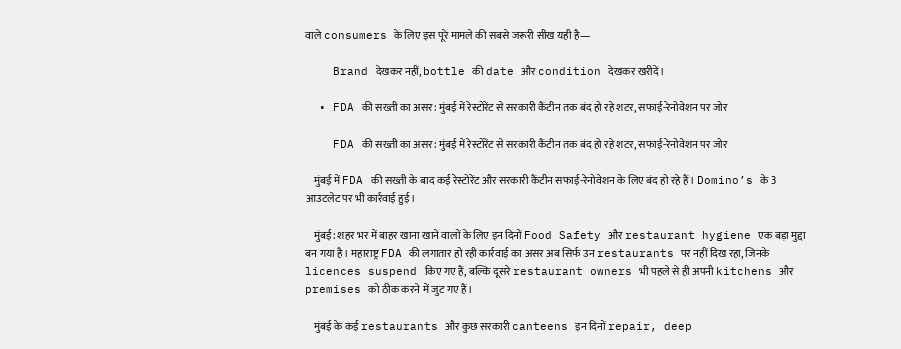वाले consumers के लिए इस पूरे मामले की सबसे जरूरी सीख यही है—

    Brand देखकर नहीं, bottle की date और condition देखकर खरीदें।

  • FDA की सख्ती का असर: मुंबई में रेस्टोरेंट से सरकारी कैंटीन तक बंद हो रहे शटर, सफाई-रेनोवेशन पर जोर

    FDA की सख्ती का असर: मुंबई में रेस्टोरेंट से सरकारी कैंटीन तक बंद हो रहे शटर, सफाई-रेनोवेशन पर जोर

    मुंबई में FDA की सख्ती के बाद कई रेस्टोरेंट और सरकारी कैंटीन सफाई-रेनोवेशन के लिए बंद हो रहे हैं। Domino’s के 3 आउटलेट पर भी कार्रवाई हुई।

    मुंबई: शहर भर में बाहर खाना खाने वालों के लिए इन दिनों Food Safety और restaurant hygiene एक बड़ा मुद्दा बन गया है। महाराष्ट्र FDA की लगातार हो रही कार्रवाई का असर अब सिर्फ उन restaurants पर नहीं दिख रहा, जिनके licences suspend किए गए हैं, बल्कि दूसरे restaurant owners भी पहले से ही अपनी kitchens और premises को ठीक करने में जुट गए हैं।

    मुंबई के कई restaurants और कुछ सरकारी canteens इन दिनों repair, deep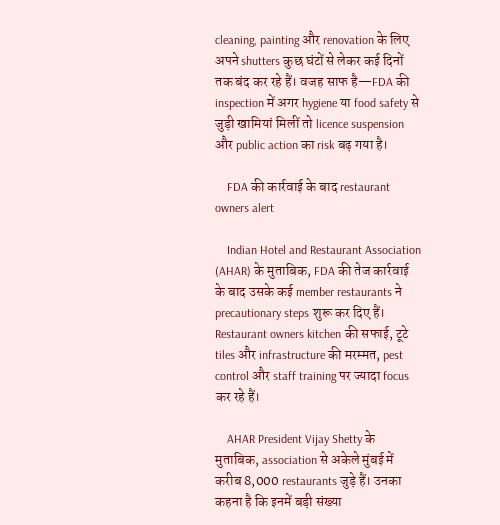cleaning, painting और renovation के लिए अपने shutters कुछ घंटों से लेकर कई दिनों तक बंद कर रहे हैं। वजह साफ है—FDA की inspection में अगर hygiene या food safety से जुड़ी खामियां मिलीं तो licence suspension और public action का risk बढ़ गया है।

    FDA की कार्रवाई के बाद restaurant owners alert

    Indian Hotel and Restaurant Association (AHAR) के मुताबिक, FDA की तेज कार्रवाई के बाद उसके कई member restaurants ने precautionary steps शुरू कर दिए हैं। Restaurant owners kitchen की सफाई, टूटे tiles और infrastructure की मरम्मत, pest control और staff training पर ज्यादा focus कर रहे हैं।

    AHAR President Vijay Shetty के मुताबिक, association से अकेले मुंबई में करीब 8,000 restaurants जुड़े हैं। उनका कहना है कि इनमें बड़ी संख्या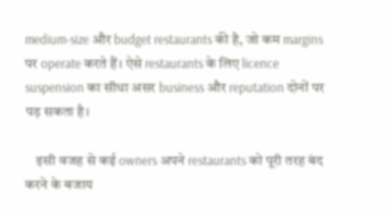medium-size और budget restaurants की है, जो कम margins पर operate करते हैं। ऐसे restaurants के लिए licence suspension का सीधा असर business और reputation दोनों पर पड़ सकता है।

    इसी वजह से कई owners अपने restaurants को पूरी तरह बंद करने के बजाय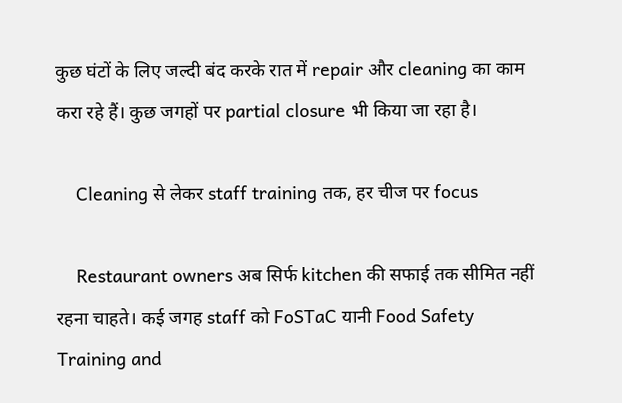कुछ घंटों के लिए जल्दी बंद करके रात में repair और cleaning का काम करा रहे हैं। कुछ जगहों पर partial closure भी किया जा रहा है।

    Cleaning से लेकर staff training तक, हर चीज पर focus

    Restaurant owners अब सिर्फ kitchen की सफाई तक सीमित नहीं रहना चाहते। कई जगह staff को FoSTaC यानी Food Safety Training and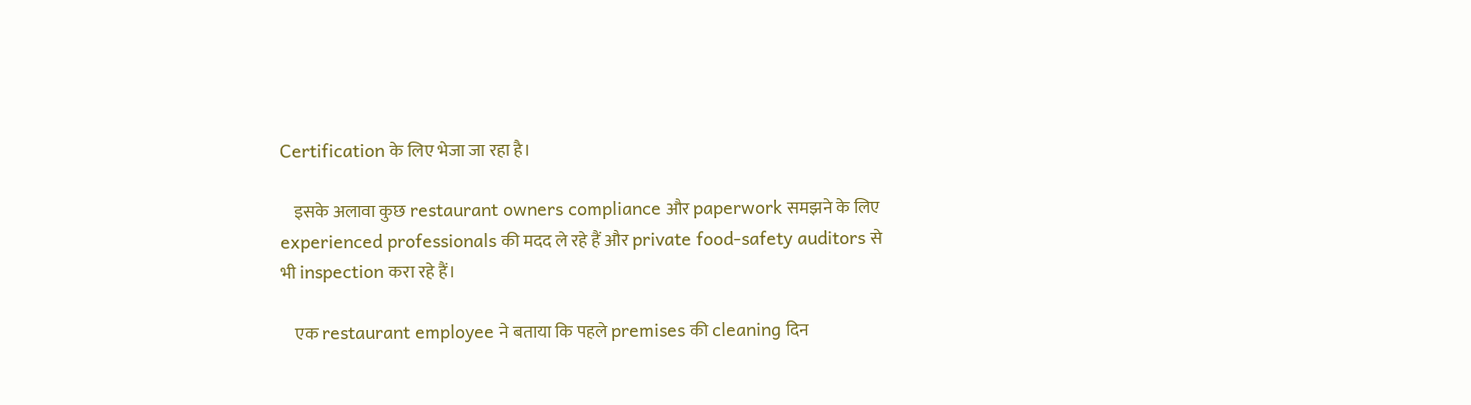Certification के लिए भेजा जा रहा है।

    इसके अलावा कुछ restaurant owners compliance और paperwork समझने के लिए experienced professionals की मदद ले रहे हैं और private food-safety auditors से भी inspection करा रहे हैं।

    एक restaurant employee ने बताया कि पहले premises की cleaning दिन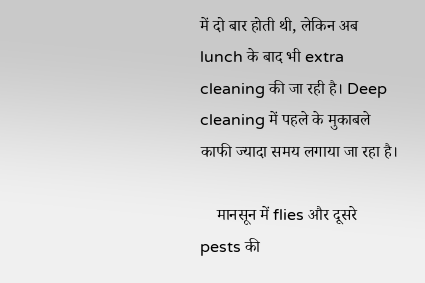में दो बार होती थी, लेकिन अब lunch के बाद भी extra cleaning की जा रही है। Deep cleaning में पहले के मुकाबले काफी ज्यादा समय लगाया जा रहा है।

    मानसून में flies और दूसरे pests की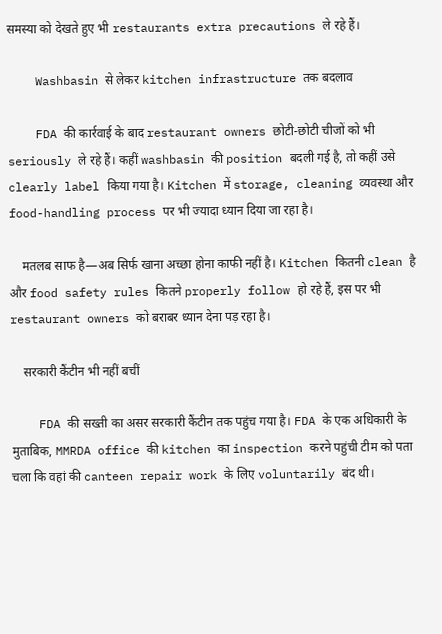समस्या को देखते हुए भी restaurants extra precautions ले रहे हैं।

    Washbasin से लेकर kitchen infrastructure तक बदलाव

    FDA की कार्रवाई के बाद restaurant owners छोटी-छोटी चीजों को भी seriously ले रहे हैं। कहीं washbasin की position बदली गई है, तो कहीं उसे clearly label किया गया है। Kitchen में storage, cleaning व्यवस्था और food-handling process पर भी ज्यादा ध्यान दिया जा रहा है।

    मतलब साफ है—अब सिर्फ खाना अच्छा होना काफी नहीं है। Kitchen कितनी clean है और food safety rules कितने properly follow हो रहे हैं, इस पर भी restaurant owners को बराबर ध्यान देना पड़ रहा है।

    सरकारी कैंटीन भी नहीं बचीं

    FDA की सख्ती का असर सरकारी कैंटीन तक पहुंच गया है। FDA के एक अधिकारी के मुताबिक, MMRDA office की kitchen का inspection करने पहुंची टीम को पता चला कि वहां की canteen repair work के लिए voluntarily बंद थी।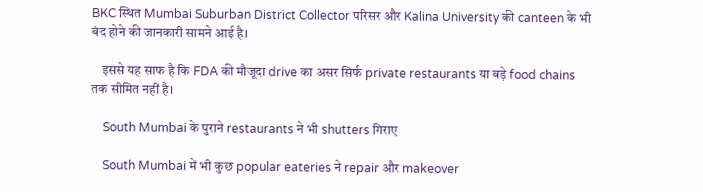BKC स्थित Mumbai Suburban District Collector परिसर और Kalina University की canteen के भी बंद होने की जानकारी सामने आई है।

    इससे यह साफ है कि FDA की मौजूदा drive का असर सिर्फ private restaurants या बड़े food chains तक सीमित नहीं है।

    South Mumbai के पुराने restaurants ने भी shutters गिराए

    South Mumbai में भी कुछ popular eateries ने repair और makeover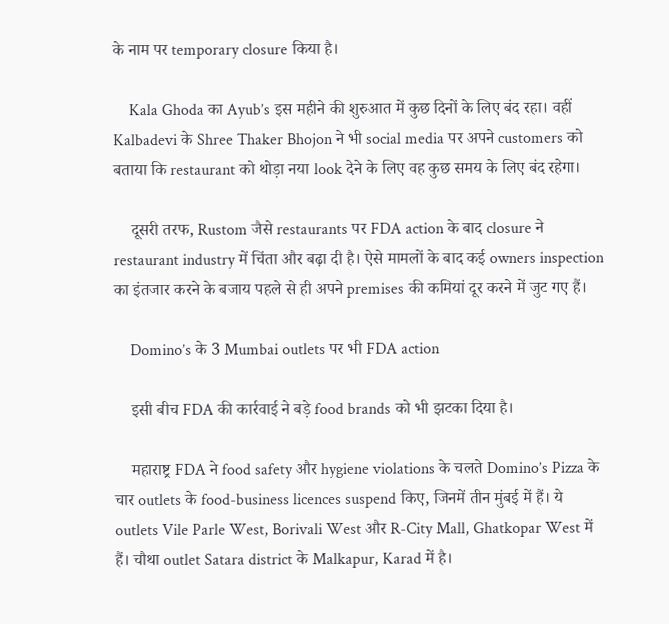के नाम पर temporary closure किया है।

    Kala Ghoda का Ayub’s इस महीने की शुरुआत में कुछ दिनों के लिए बंद रहा। वहीं Kalbadevi के Shree Thaker Bhojon ने भी social media पर अपने customers को बताया कि restaurant को थोड़ा नया look देने के लिए वह कुछ समय के लिए बंद रहेगा।

    दूसरी तरफ, Rustom जैसे restaurants पर FDA action के बाद closure ने restaurant industry में चिंता और बढ़ा दी है। ऐसे मामलों के बाद कई owners inspection का इंतजार करने के बजाय पहले से ही अपने premises की कमियां दूर करने में जुट गए हैं।

    Domino’s के 3 Mumbai outlets पर भी FDA action

    इसी बीच FDA की कार्रवाई ने बड़े food brands को भी झटका दिया है।

    महाराष्ट्र FDA ने food safety और hygiene violations के चलते Domino’s Pizza के चार outlets के food-business licences suspend किए, जिनमें तीन मुंबई में हैं। ये outlets Vile Parle West, Borivali West और R-City Mall, Ghatkopar West में हैं। चौथा outlet Satara district के Malkapur, Karad में है।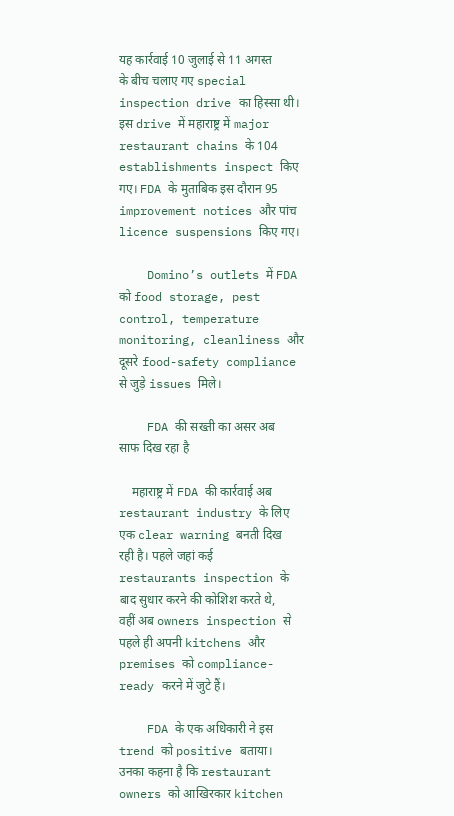यह कार्रवाई 10 जुलाई से 11 अगस्त के बीच चलाए गए special inspection drive का हिस्सा थी। इस drive में महाराष्ट्र में major restaurant chains के 104 establishments inspect किए गए। FDA के मुताबिक इस दौरान 95 improvement notices और पांच licence suspensions किए गए।

    Domino’s outlets में FDA को food storage, pest control, temperature monitoring, cleanliness और दूसरे food-safety compliance से जुड़े issues मिले।

    FDA की सख्ती का असर अब साफ दिख रहा है

    महाराष्ट्र में FDA की कार्रवाई अब restaurant industry के लिए एक clear warning बनती दिख रही है। पहले जहां कई restaurants inspection के बाद सुधार करने की कोशिश करते थे, वहीं अब owners inspection से पहले ही अपनी kitchens और premises को compliance-ready करने में जुटे हैं।

    FDA के एक अधिकारी ने इस trend को positive बताया। उनका कहना है कि restaurant owners को आखिरकार kitchen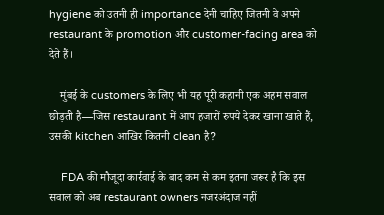hygiene को उतनी ही importance देनी चाहिए जितनी वे अपने restaurant के promotion और customer-facing area को देते हैं।

    मुंबई के customers के लिए भी यह पूरी कहानी एक अहम सवाल छोड़ती है—जिस restaurant में आप हजारों रुपये देकर खाना खाते हैं, उसकी kitchen आखिर कितनी clean है?

    FDA की मौजूदा कार्रवाई के बाद कम से कम इतना जरूर है कि इस सवाल को अब restaurant owners नजरअंदाज नहीं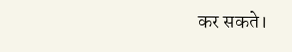कर सकते।